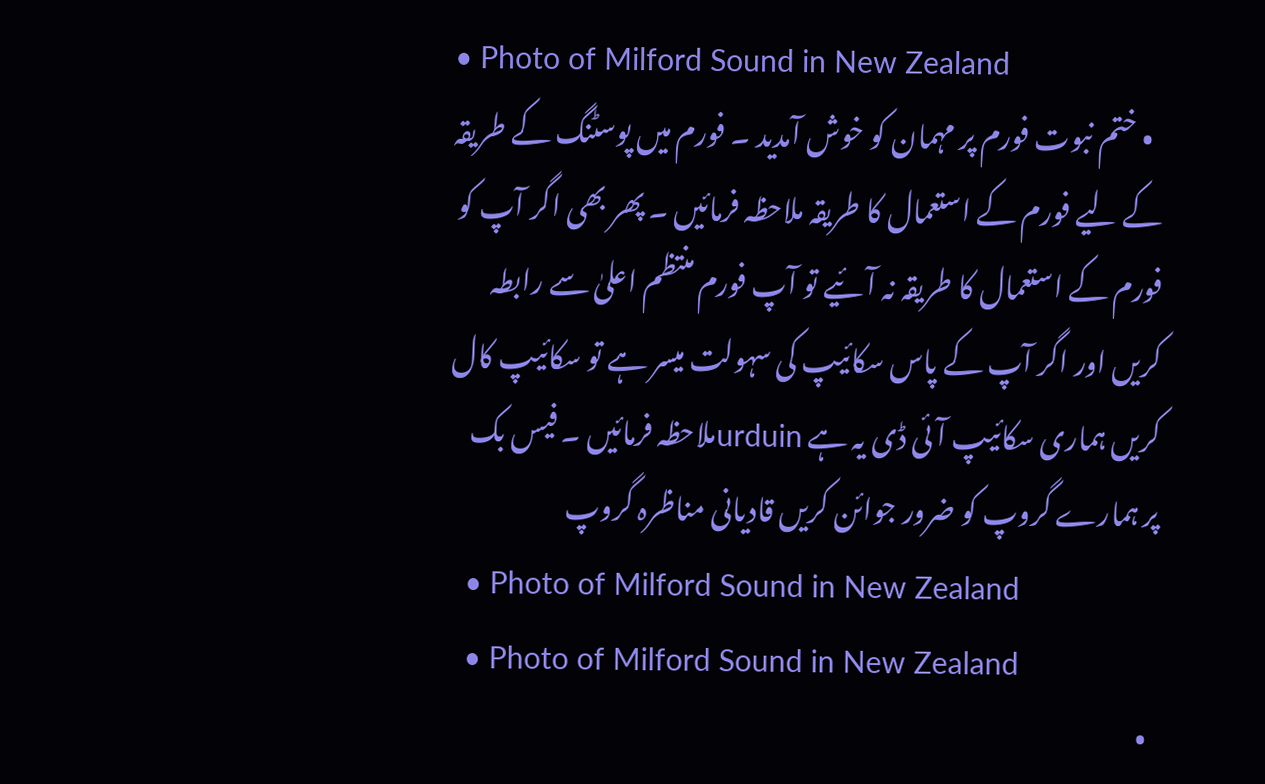• Photo of Milford Sound in New Zealand
  • ختم نبوت فورم پر مہمان کو خوش آمدید ۔ فورم میں پوسٹنگ کے طریقہ کے لیے فورم کے استعمال کا طریقہ ملاحظہ فرمائیں ۔ پھر بھی اگر آپ کو فورم کے استعمال کا طریقہ نہ آئیے تو آپ فورم منتظم اعلیٰ سے رابطہ کریں اور اگر آپ کے پاس سکائیپ کی سہولت میسر ہے تو سکائیپ کال کریں ہماری سکائیپ آئی ڈی یہ ہے urduinملاحظہ فرمائیں ۔ فیس بک پر ہمارے گروپ کو ضرور جوائن کریں قادیانی مناظرہ گروپ
  • Photo of Milford Sound in New Zealand
  • Photo of Milford Sound in New Zealand
  •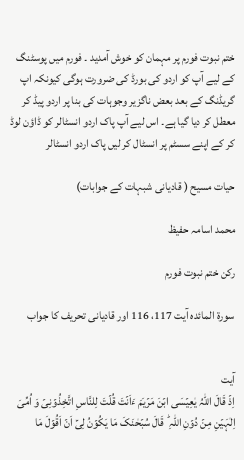ختم نبوت فورم پر مہمان کو خوش آمدید ۔ فورم میں پوسٹنگ کے لیے آپ کو اردو کی بورڈ کی ضرورت ہوگی کیونکہ اپ گریڈنگ کے بعد بعض ناگزیر وجوہات کی بنا پر اردو پیڈ کر معطل کر دیا گیا ہے۔ اس لیے آپ پاک اردو انسٹالر کو ڈاؤن لوڈ کر کے اپنے سسٹم پر انسٹال کر لیں پاک اردو انسٹالر

حیات مسیح ( قادیانی شبہات کے جوابات)

محمد اسامہ حفیظ

رکن ختم نبوت فورم

سورۃ المائدہ آیت 117، 116 اور قادیانی تحریف کا جواب


آیت
اِذۡ قَالَ اللّٰہُ یٰعِیۡسَی ابۡنَ مَرۡیَمَ ءَاَنۡتَ قُلۡتَ لِلنَّاسِ اتَّخِذُوۡنِیۡ وَ اُمِّیَ اِلٰہَیۡنِ مِنۡ دُوۡنِ اللّٰہِ ؕ قَالَ سُبۡحٰنَکَ مَا یَکُوۡنُ لِیۡۤ اَنۡ اَقُوۡلَ مَا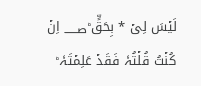لَیۡسَ لِیۡ ٭ بِحَقٍّ ؕ؃ اِنۡ کُنۡتُ قُلۡتُہٗ فَقَدۡ عَلِمۡتَہٗ ؕ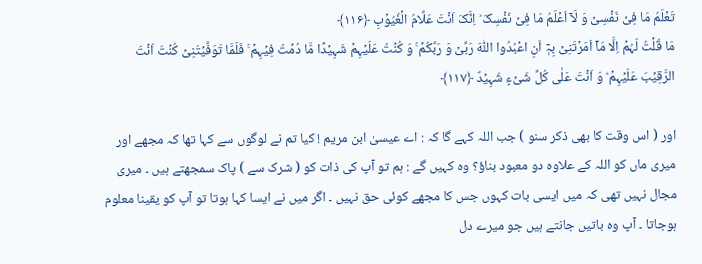تَعۡلَمُ مَا فِیۡ نَفۡسِیۡ وَ لَاۤ اَعۡلَمُ مَا فِیۡ نَفۡسِکَ ؕ اِنَّکَ اَنۡتَ عَلَّامُ الۡغُیُوۡبِ ﴿۱۱۶﴾
مَا قُلۡتُ لَہُمۡ اِلَّا مَاۤ اَمَرۡتَنِیۡ بِہٖۤ اَنِ اعۡبُدُوا اللّٰہَ رَبِّیۡ وَ رَبَّکُمۡ ۚ وَ کُنۡتُ عَلَیۡہِمۡ شَہِیۡدًا مَّا دُمۡتُ فِیۡہِمۡ ۚ فَلَمَّا تَوَفَّیۡتَنِیۡ کُنۡتَ اَنۡتَ الرَّقِیۡبَ عَلَیۡہِمۡ ؕ وَ اَنۡتَ عَلٰی کُلِّ شَیۡءٍ شَہِیۡدٌ ﴿۱۱۷﴾

اور ( اس وقت کا بھی ذکر سنو ) جب اللہ کہے گا کہ : اے عیسیٰ ابن مریم ! کیا تم نے لوگوں سے کہا تھا کہ مجھے اور میری ماں کو اللہ کے علاوہ دو معبود بناؤ؟ وہ کہیں گے : ہم تو آپ کی ذات کو ( شرک سے ) پاک سمجھتے ہیں ۔ میری مجال نہیں تھی کہ میں ایسی بات کہوں جس کا مجھے کوئی حق نہیں ۔ اگر میں نے ایسا کہا ہوتا تو آپ کو یقینا معلوم ہوجاتا ۔ آپ وہ باتیں جانتے ہیں جو میرے دل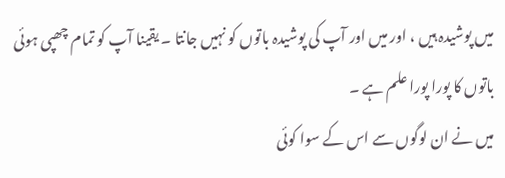میں پوشیدہ ہیں ، اور میں اور آپ کی پوشیدہ باتوں کو نہیں جانتا ۔ یقینا آپ کو تمام چھپی ہوئی باتوں کا پورا پورا علم ہے ۔
میں نے ان لوگوں سے اس کے سوا کوئی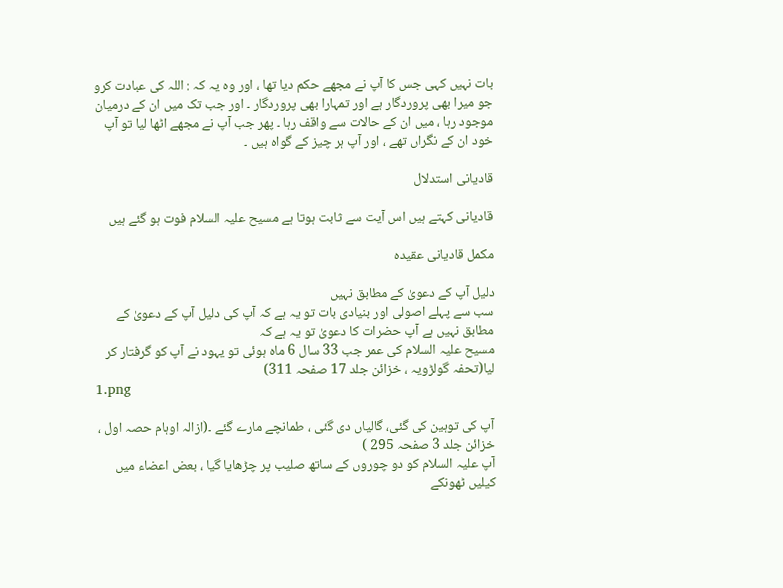بات نہیں کہی جس کا آپ نے مجھے حکم دیا تھا ، اور وہ یہ کہ : اللہ کی عبادت کرو جو میرا بھی پروردگار ہے اور تمہارا بھی پروردگار ۔ اور جب تک میں ان کے درمیان موجود رہا ، میں ان کے حالات سے واقف رہا ۔ پھر جب آپ نے مجھے اٹھا لیا تو آپ خود ان کے نگراں تھے ، اور آپ ہر چیز کے گواہ ہیں ۔

قادیانی استدلال

قادیانی کہتے ہیں اس آیت سے ثابت ہوتا ہے مسیح علیہ السلام فوت ہو گئے ہیں

مکمل قادیانی عقیدہ

دلیل آپ کے دعویٰ کے مطابق نہیں
سب سے پہلے اصولی اور بنیادی بات تو یہ ہے کہ آپ کی دلیل آپ کے دعویٰ کے مطابق نہیں ہے آپ حضرات کا دعویٰ تو یہ ہے کہ
مسیح علیہ السلام کی عمر جب 33 سال 6 ماہ ہوئی تو یہود نے آپ کو گرفتار کر لیا(تحفہ گولڑویہ ، خزائن جلد 17 صفحہ 311)
1.png

آپ کی توہین کی گئی، گالیاں دی گئی ، طمانچے مارے گئے ۔(ازالہ اوہام حصہ اول ، خزائن جلد 3 صفحہ 295 )
آپ علیہ السلام کو دو چوروں کے ساتھ صلیب پر چڑھایا گیا ، بعض اعضاء میں کیلیں ٹھونکے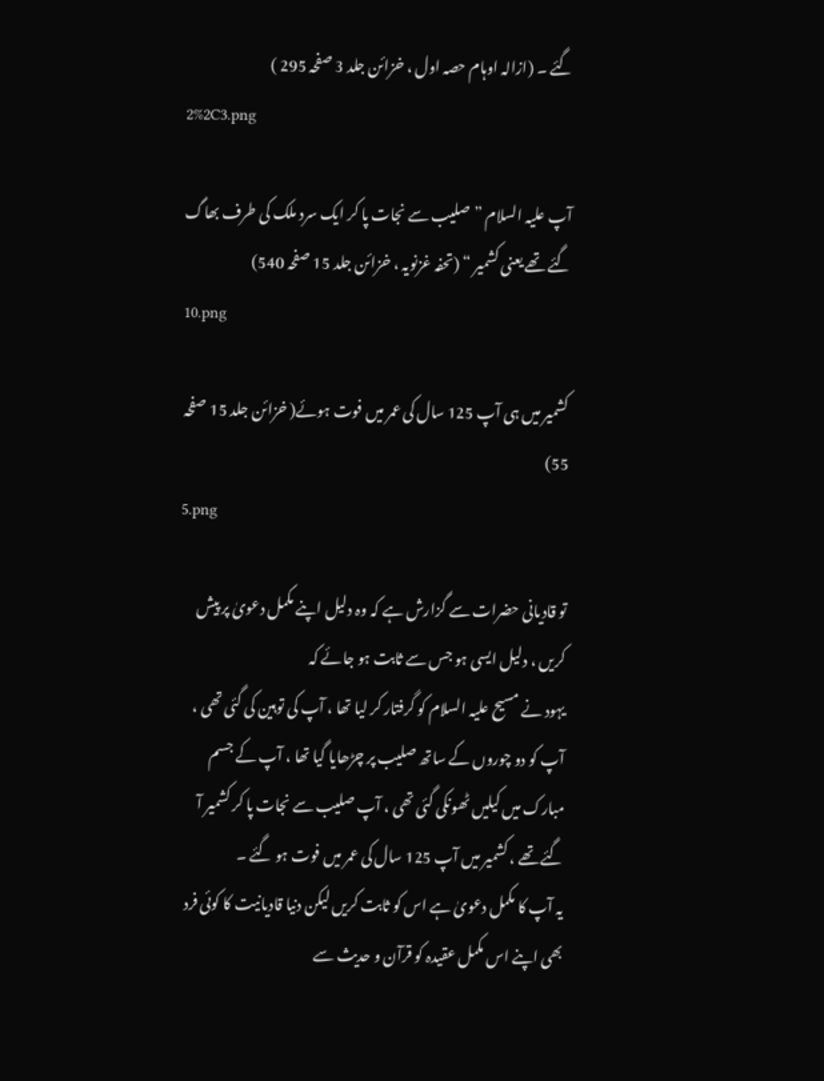گئے ۔ (ازالہ اوہام حصہ اول ، خزائن جلد 3 صفحہ 295 )
2%2C3.png

آپ علیہ السلام ”صلیب سے نجات پا کر ایک سرد ملک کی طرف بھاگ گئے تھے یعنی کشمیر “ (تحفہ غزنویہ ، خزائن جلد 15 صفحہ 540)
10.png

کشمیر میں ہی آپ 125 سال کی عمر میں فوت ہوئے( خزائن جلد 15 صفحہ 55)
5.png

تو قادیانی حضرات سے گزارش ہے کہ وہ دلیل اپنے مکمل دعویٰ پر پیش کریں ، دلیل ایسی ہو جس سے ثابت ہو جائے کہ
یہود نے مسیح علیہ السلام کو گرفتار کر لیا تھا ، آپ کی توہین کی گئی تھی ، آپ کو دو چوروں کے ساتھ صلیب پر چڑھایا گیا تھا ، آپ کے جسم مبارک میں کیلیں ٹھونکی گئی تھی ، آپ صلیب سے نجات پا کر کشمیر آ گئے تھے ، کشمیر میں آپ 125 سال کی عمر میں فوت ہو گئے ۔
یہ آپ کا مکمل دعویٰ ہے اس کو ثابت کریں لیکن دنیا قادیانیت کا کوئی فرد بھی اپنے اس مکمل عقیدہ کو قرآن و حدیث سے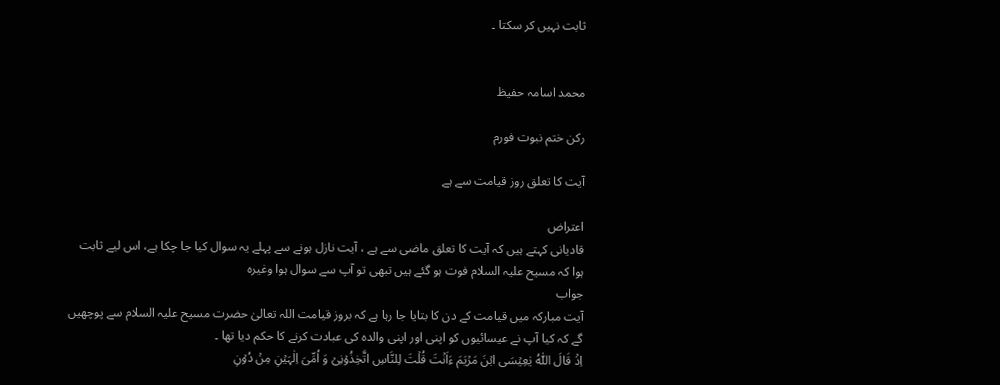ثابت نہیں کر سکتا ۔


محمد اسامہ حفیظ

رکن ختم نبوت فورم

آیت کا تعلق روز قیامت سے ہے

اعتراض
قادیانی کہتے ہیں کہ آیت کا تعلق ماضی سے ہے ، آیت نازل ہونے سے پہلے یہ سوال کیا جا چکا ہے، اس لیے ثابت ہوا کہ مسیح علیہ السلام فوت ہو گئے ہیں تبھی تو آپ سے سوال ہوا وغیرہ
جواب
آیت مبارکہ میں قیامت کے دن کا بتایا جا رہا ہے کہ بروز قیامت اللہ تعالیٰ حضرت مسیح علیہ السلام سے پوچھیں گے کہ کیا آپ نے عیسائیوں کو اپنی اور اپنی والدہ کی عبادت کرنے کا حکم دیا تھا ۔
اِذۡ قَالَ اللّٰہُ یٰعِیۡسَی ابۡنَ مَرۡیَمَ ءَاَنۡتَ قُلۡتَ لِلنَّاسِ اتَّخِذُوۡنِیۡ وَ اُمِّیَ اِلٰہَیۡنِ مِنۡ دُوۡنِ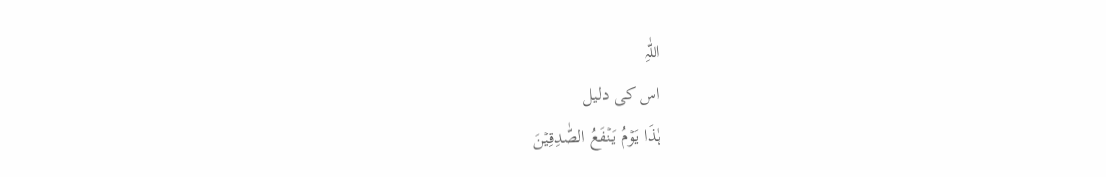اللّٰہِ
اس کی دلیل
ہٰذَا یَوۡمُ یَنۡفَعُ الصّٰدِقِیۡنَ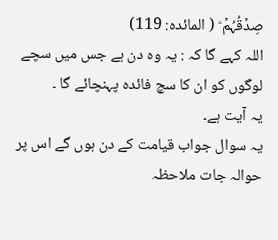صِدۡقُہُمۡ ؕ ( المائدہ: 119)
اللہ کہے گا کہ : یہ وہ دن ہے جس میں سچے لوگوں کو ان کا سچ فائدہ پہنچائے گا ۔
یہ آیت ہے۔
یہ سوال جواب قیامت کے دن ہوں گے اس پر حوالہ جات ملاحظہ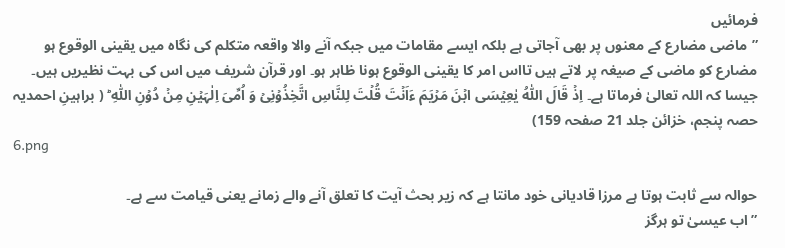فرمائیں
”ماضی مضارع کے معنوں پر بھی آجاتی ہے بلکہ ایسے مقامات میں جبکہ آنے والا واقعہ متکلم کی نگاہ میں یقینی الوقوع ہو مضارع کو ماضی کے صیغہ پر لاتے ہیں تااس امر کا یقینی الوقوع ہونا ظاہر ہو۔ اور قرآن شریف میں اس کی بہت نظیریں ہیں۔ جیسا کہ اللہ تعالیٰ فرماتا ہے۔ اِذۡ قَالَ اللّٰہُ یٰعِیۡسَی ابۡنَ مَرۡیَمَ ءَاَنۡتَ قُلۡتَ لِلنَّاسِ اتَّخِذُوۡنِیۡ وَ اُمِّیَ اِلٰہَیۡنِ مِنۡ دُوۡنِ اللّٰہِ ؕ ( براہینِ احمدیہ حصہ پنجم، خزائن جلد 21 صفحہ 159)
6.png

حوالہ سے ثابت ہوتا ہے مرزا قادیانی خود مانتا ہے کہ زیر بحث آیت کا تعلق آنے والے زمانے یعنی قیامت سے ہے۔
”اب عیسیٰ تو ہرگز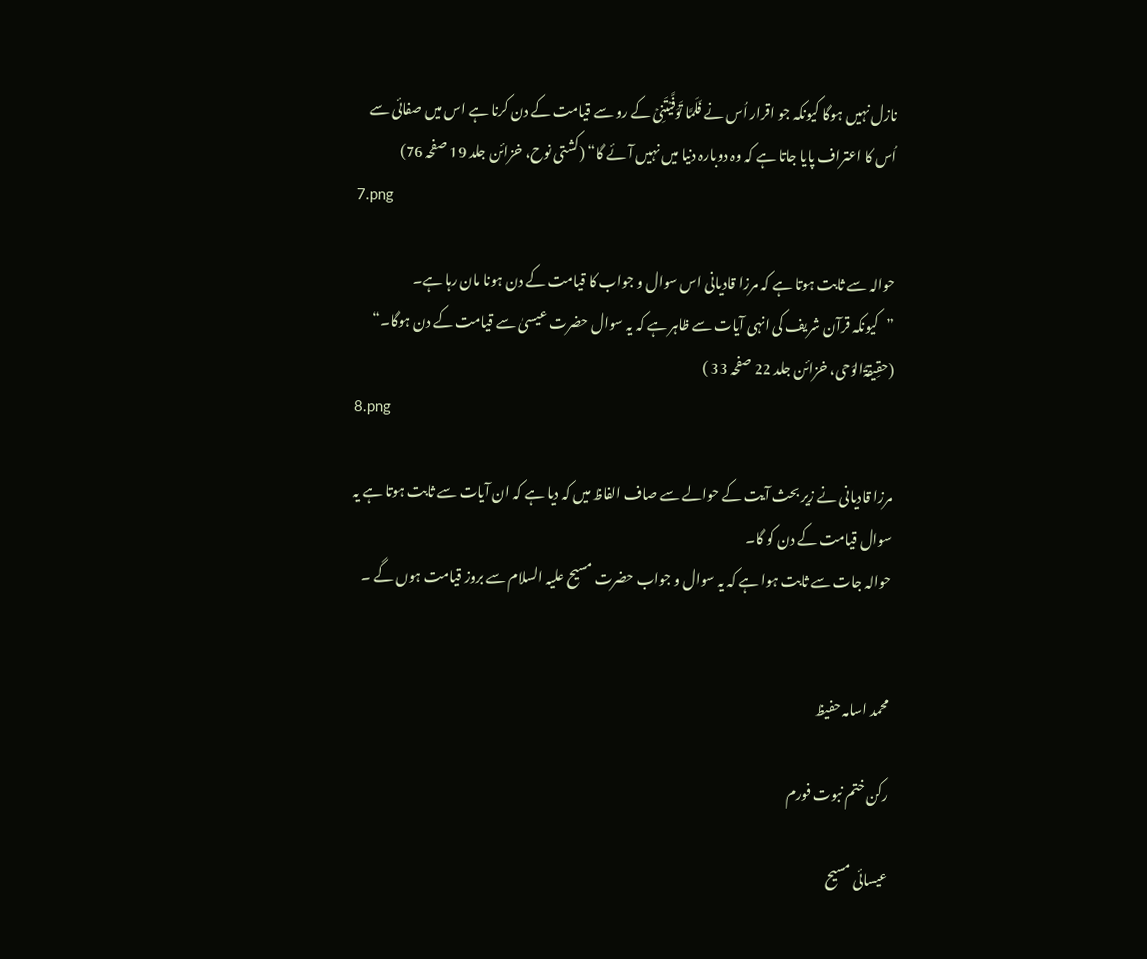نازل نہیں ہوگا کیونکہ جو اقرار اُس نے فَلَمَّا تَوَفَّیۡتَنِیۡ کے رو سے قیامت کے دن کرنا ہے اس میں صفائی سے اُس کا اعتراف پایا جاتا ہے کہ وہ دوبارہ دنیا میں نہیں آئے گا“ (کشتی نوح، خزائن جلد 19 صفحہ 76)
7.png

حوالہ سے ثابت ہوتا ہے کہ مرزا قادیانی اس سوال و جواب کا قیامت کے دن ہونا مان رہا ہے۔
”کیونکہ قرآن شریف کی انہی آیات سے ظاہر ہے کہ یہ سوال حضرت عیسیٰ سے قیامت کے دن ہوگا۔“ (حقِیقۃُالوَحی، خزائن جلد 22 صفحہ 33 )
8.png

مرزا قادیانی نے زیر بحث آیت کے حوالے سے صاف الفاظ میں کہ دیا ہے کہ ان آیات سے ثابت ہوتا ہے یہ سوال قیامت کے دن کو گا۔
حوالہ جات سے ثابت ہوا ہے کہ یہ سوال و جواب حضرت مسیح علیہ السلام سے بروز قیامت ہوں گے ۔


محمد اسامہ حفیظ

رکن ختم نبوت فورم

عیسائی مسیح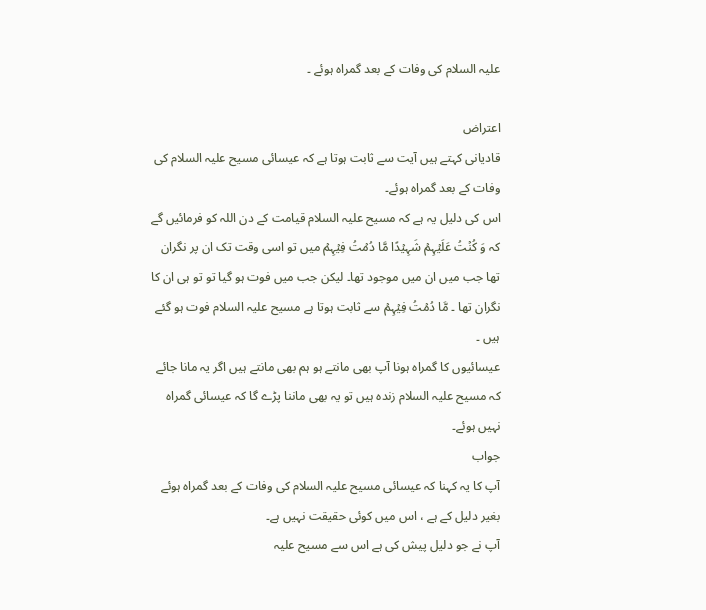علیہ السلام کی وفات کے بعد گمراہ ہوئے ۔

اعتراض
قادیانی کہتے ہیں آیت سے ثابت ہوتا ہے کہ عیسائی مسیح علیہ السلام کی وفات کے بعد گمراہ ہوئے۔
اس کی دلیل یہ ہے کہ مسیح علیہ السلام قیامت کے دن اللہ کو فرمائیں گے کہ وَ کُنۡتُ عَلَیۡہِمۡ شَہِیۡدًا مَّا دُمۡتُ فِیۡہِمۡ میں تو اسی وقت تک ان پر نگران تھا جب میں ان میں موجود تھا۔ لیکن جب میں فوت ہو گیا تو تو ہی ان کا نگران تھا ۔ مَّا دُمۡتُ فِیۡہِمۡ سے ثابت ہوتا ہے مسیح علیہ السلام فوت ہو گئے ہیں ۔
عیسائیوں کا گمراہ ہونا آپ بھی مانتے ہو ہم بھی مانتے ہیں اگر یہ مانا جائے کہ مسیح علیہ السلام زندہ ہیں تو یہ بھی ماننا پڑے گا کہ عیسائی گمراہ نہیں ہوئے۔
جواب
آپ کا یہ کہنا کہ عیسائی مسیح علیہ السلام کی وفات کے بعد گمراہ ہوئے بغیر دلیل کے ہے ، اس میں کوئی حقیقت نہیں ہے۔
آپ نے جو دلیل پیش کی ہے اس سے مسیح علیہ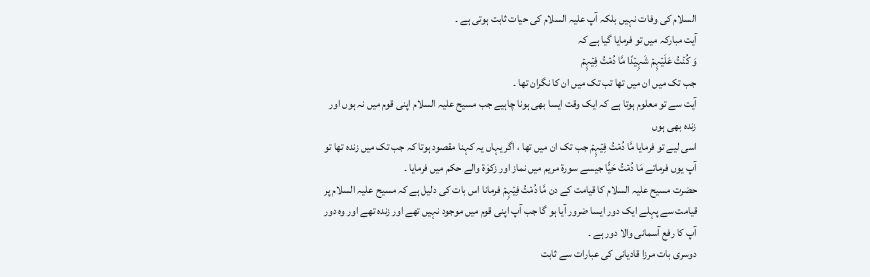السلام کی وفات نہیں بلکہ آپ علیہ السلام کی حیات ثابت ہوتی ہے ۔
آیت مبارکہ میں تو فرمایا گیا ہے کہ
وَ کُنۡتُ عَلَیۡہِمۡ شَہِیۡدًا مَّا دُمۡتُ فِیۡہِمۡ
جب تک میں ان میں تھا تب تک میں ان کا نگران تھا ۔
آیت سے تو معلوم ہوتا ہے کہ ایک وقت ایسا بھی ہونا چاہیے جب مسیح علیہ السلام اپنی قوم میں نہ ہوں اور زندہ بھی ہوں
اسی لیے تو فرمایا مَّا دُمۡتُ فِیۡہِمۡ جب تک ان میں تھا ، اگر یہاں یہ کہنا مقصود ہوتا کہ جب تک میں زندہ تھا تو آپ یوں فرماتے مَا دُمۡتُ حَیًّا جیسے سورۃ مریم میں نماز اور زکوٰۃ والے حکم میں فرمایا ۔
حضرت مسیح علیہ السلام کا قیامت کے دن مَّا دُمۡتُ فِیۡہِمۡ فرمانا اس بات کی دلیل ہے کہ مسیح علیہ السلام پر قیامت سے پہلے ایک دور ایسا ضرور آیا ہو گا جب آپ اپنی قوم میں موجود نہیں تھے اور زندہ تھے اور وہ دور آپ کا رفع آسمانی والا دور ہے ۔
دوسری بات مرزا قادیانی کی عبارات سے ثابت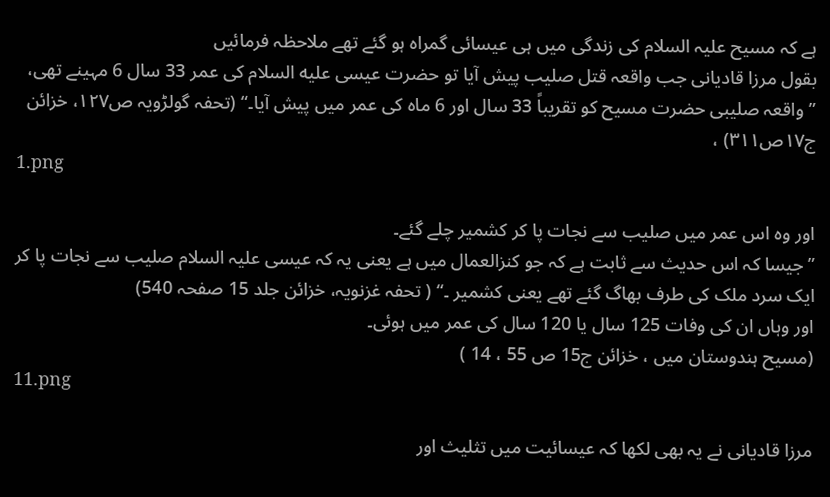ہے کہ مسیح علیہ السلام کی زندگی میں ہی عیسائی گمراہ ہو گئے تھے ملاحظہ فرمائیں
بقول مرزا قادیانی جب واقعہ قتل صليب پیش آیا تو حضرت عيسى عليه السلام کی عمر 33 سال 6 مہینے تھی،
”واقعہ صلیبی حضرت مسیح کو تقریباً 33 سال اور 6 ماہ کی عمر میں پیش آیا۔“ (تحفہ گولڑویہ ص۱۲۷، خزائن ج۱۷ص۳۱۱) ،
1.png

اور وہ اس عمر میں صلیب سے نجات پا کر کشمیر چلے گئے۔
”جیسا کہ اس حدیث سے ثابت ہے کہ جو کنزالعمال میں ہے یعنی یہ کہ عیسی علیہ السلام صلیب سے نجات پا کر ایک سرد ملک کی طرف بھاگ گئے تھے یعنی کشمیر ۔“ ( تحفہ غزنویہ، خزائن جلد 15 صفحہ 540)
اور وہاں ان کی وفات 125 سال یا 120 سال کی عمر میں ہوئی۔
(مسیح ہندوستان میں ، خزائن ج15 ص 55 ، 14 )
11.png

مرزا قادیانی نے یہ بھی لکھا کہ عیسائیت میں تثليث اور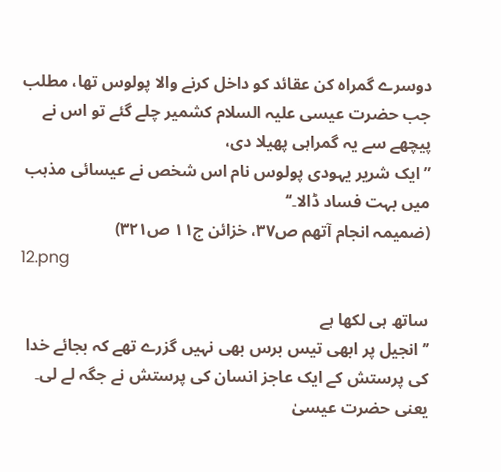دوسرے گمراہ کن عقائد کو داخل کرنے والا پولوس تھا، مطلب جب حضرت عيسى عليہ السلام کشمیر چلے گئے تو اس نے پیچھے سے یہ گمراہی پھیلا دی،
”ایک شریر یہودی پولوس نام اس شخص نے عیسائی مذہب میں بہت فساد ڈالا۔‘‘
(ضمیمہ انجام آتھم ص۳۷، خزائن ج۱۱ ص۳۲۱)
12.png

ساتھ ہی لکھا ہے
’’انجیل پر ابھی تیس برس بھی نہیں گزرے تھے کہ بجائے خدا کی پرستش کے ایک عاجز انسان کی پرستش نے جگہ لے لی۔ یعنی حضرت عیسیٰ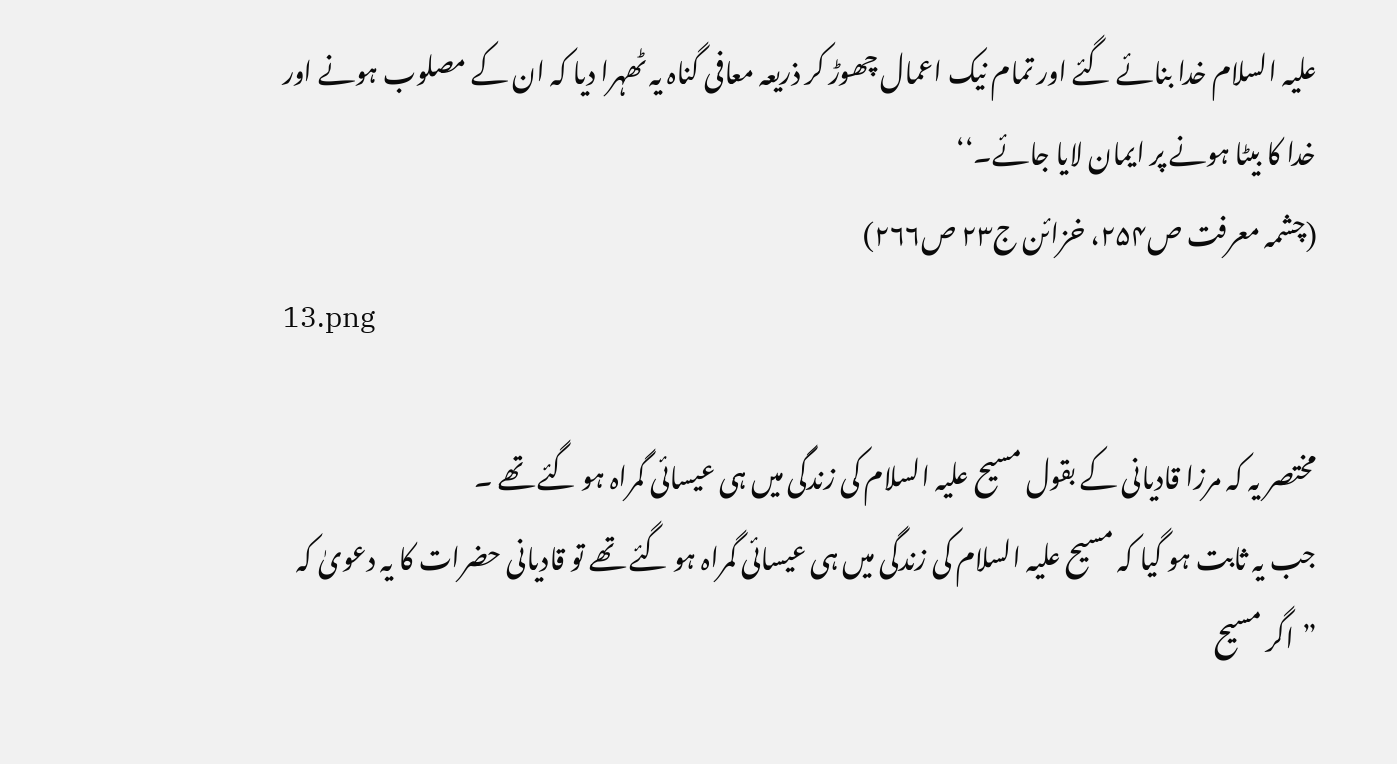علیہ السلام خدا بنائے گئے اور تمام نیک اعمال چھوڑ کر ذریعہ معافی گناہ یہ ٹھہرا دیا کہ ان کے مصلوب ہونے اور خدا کا بیٹا ہونے پر ایمان لایا جائے۔‘‘
(چشمہ معرفت ص۲۵۴، خزائن ج۲۳ ص۲۶۶)
13.png

مختصر یہ کہ مرزا قادیانی کے بقول مسیح علیہ السلام کی زندگی میں ہی عیسائی گمراہ ہو گئے تھے ۔
جب یہ ثابت ہو گیا کہ مسیح علیہ السلام کی زندگی میں ہی عیسائی گمراہ ہو گئے تھے تو قادیانی حضرات کا یہ دعویٰ کہ ”اگر مسیح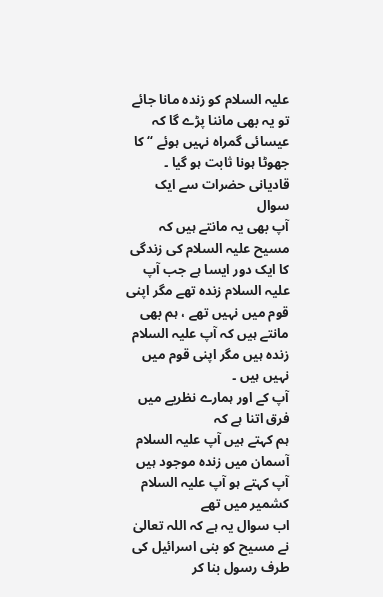علیہ السلام کو زندہ مانا جائے تو یہ بھی ماننا پڑے گا کہ عیسائی گمراہ نہیں ہوئے “ کا جھوٹا ہونا ثابت ہو گیا ۔
قادیانی حضرات سے ایک سوال
آپ بھی یہ مانتے ہیں کہ مسیح علیہ السلام کی زندگی کا ایک دور ایسا ہے جب آپ علیہ السلام زندہ تھے مگر اپنی قوم میں نہیں تھے ، ہم بھی مانتے ہیں کہ آپ علیہ السلام زندہ ہیں مگر اپنی قوم میں نہیں ہیں ۔
آپ کے اور ہمارے نظریے میں فرق اتنا ہے کہ
ہم کہتے ہیں آپ علیہ السلام آسمان میں زندہ موجود ہیں
آپ کہتے ہو آپ علیہ السلام کشمیر میں تھے
اب سوال یہ ہے کہ اللہ تعالیٰ نے مسیح کو بنی اسرائیل کی طرف رسول بنا کر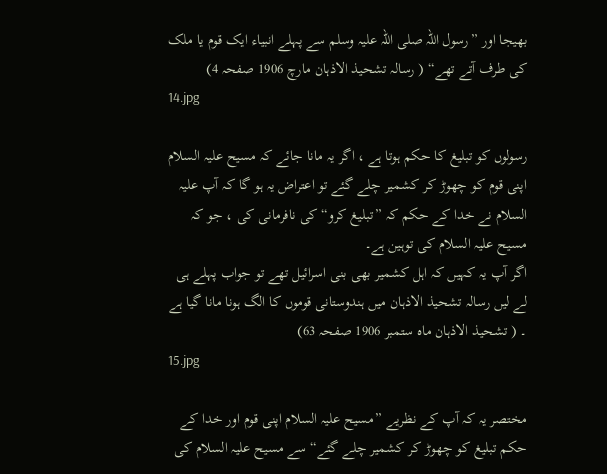بھیجا اور ”رسول اللہ صلی اللہ علیہ وسلم سے پہلے انبیاء ایک قوم یا ملک کی طرف آتے تھے“ ( رسالہ تشحیذ الاذہان مارچ 1906 صفحہ 4)
14.jpg

رسولوں کو تبلیغ کا حکم ہوتا ہے ، اگر یہ مانا جائے کہ مسیح علیہ السلام اپنی قوم کو چھوڑ کر کشمیر چلے گئے تو اعتراض یہ ہو گا کہ آپ علیہ السلام نے خدا کے حکم کہ ”تبلیغ کرو“ کی نافرمانی کی ، جو کہ مسیح علیہ السلام کی توہین ہے۔
اگر آپ یہ کہیں کہ اہل کشمیر بھی بنی اسرائیل تھے تو جواب پہلے ہی لے لیں رسالہ تشحیذ الاذہان میں ہندوستانی قوموں کا الگ ہونا مانا گیا ہے ۔ ( تشحیذ الاذہان ماہ ستمبر 1906 صفحہ 63)
15.jpg

مختصر یہ کہ آپ کے نظریے ”مسیح علیہ السلام اپنی قوم اور خدا کے حکم تبلیغ کو چھوڑ کر کشمیر چلے گئے“ سے مسیح علیہ السلام کی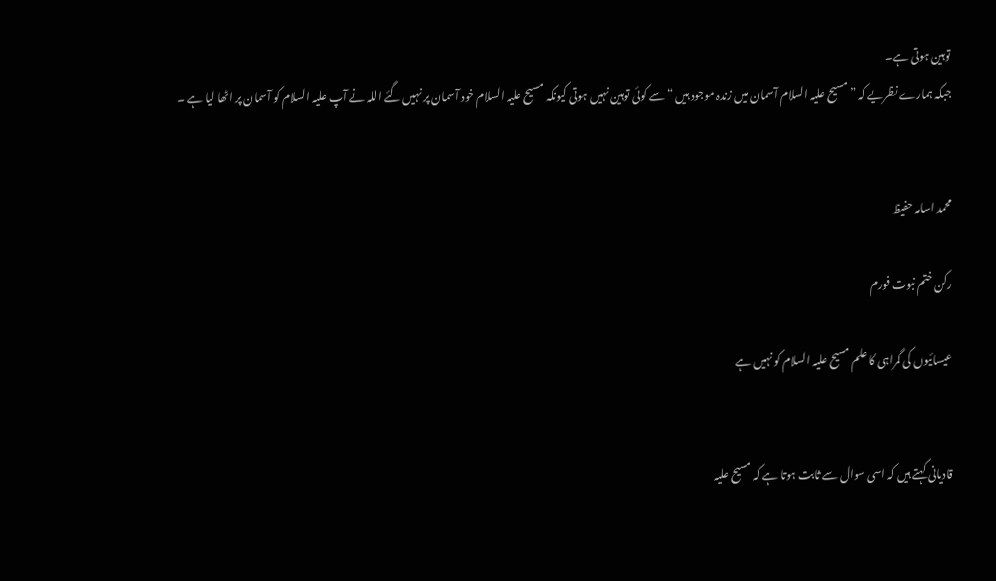توہین ہوتی ہے۔
جبکہ ہمارے نظریے کہ ” مسیح علیہ السلام آسمان میں زندہ موجود ہیں “ سے کوئی توہین نہیں ہوتی کیونکہ مسیح علیہ السلام خود آسمان پر نہیں گئے اللہ نے آپ علیہ السلام کو آسمان پر اٹھا لیا ہے ۔


محمد اسامہ حفیظ

رکن ختم نبوت فورم

عیسائیوں کی گمراہی کا علم مسیح علیہ السلام کو نہیں ہے


قادیانی کہتے ہیں کہ اسی سوال سے ثابت ہوتا ہے کہ مسیح علیہ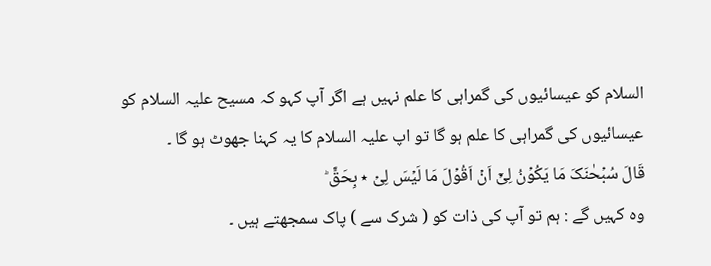السلام کو عیسائیوں کی گمراہی کا علم نہیں ہے اگر آپ کہو کہ مسیح علیہ السلام کو عیسائیوں کی گمراہی کا علم ہو گا تو اپ علیہ السلام کا یہ کہنا جھوٹ ہو گا ۔
قَالَ سُبۡحٰنَکَ مَا یَکُوۡنُ لِیۡۤ اَنۡ اَقُوۡلَ مَا لَیۡسَ لِیۡ ٭ بِحَقٍّ ؕ
وہ کہیں گے : ہم تو آپ کی ذات کو ( شرک سے ) پاک سمجھتے ہیں ۔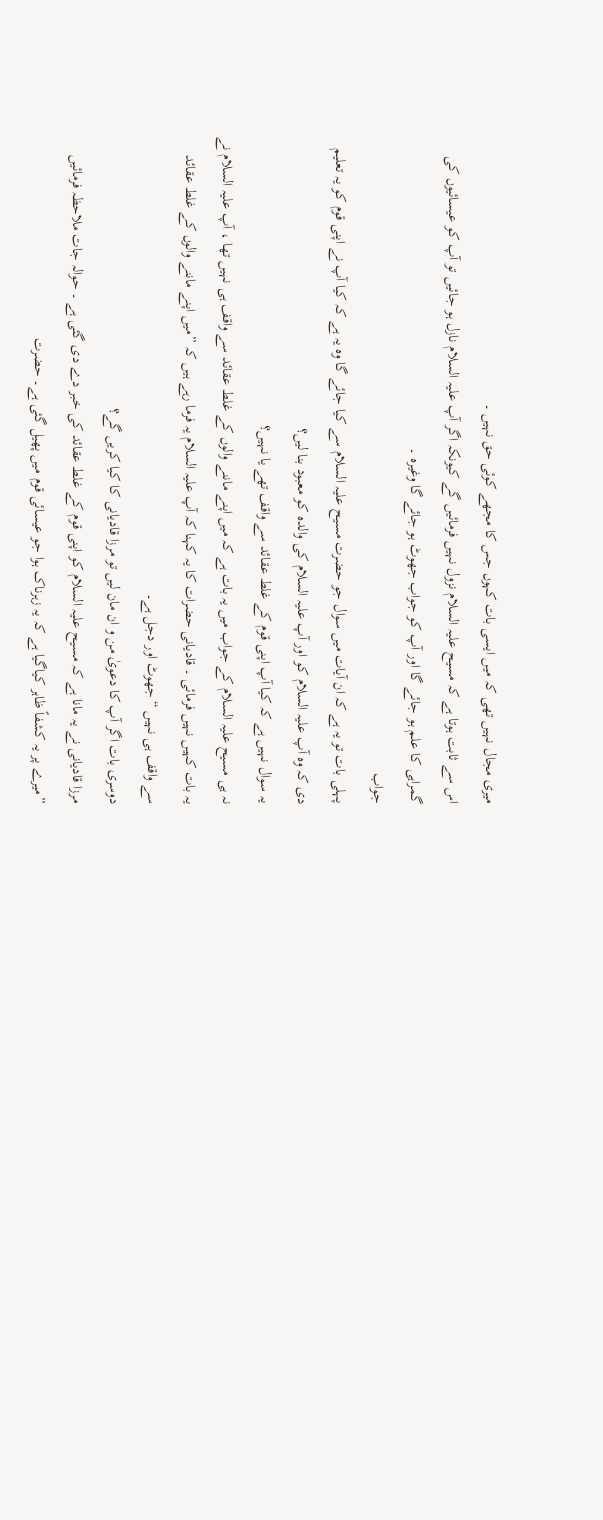میری مجال نہیں تھی کہ میں ایسی بات کہوں جس کا مجھے کوئی حق نہیں ۔
اس سے ثابت ہوتا ہے کہ مسیح علیہ السلام نزول نہیں فرمائیں گے کیونکہ اگر آپ علیہ السلام نازل ہو جائیں تو آپ کو عیسائیوں کی گمراہی کا علم ہو جائے گا اور آپ کو جواب جھوٹ ہو جائے گا وغیرہ ۔
جواب
پہلی بات تو یہ ہے کہ ان آیات میں سوال جو حضرت مسیح علیہ السلام سے کیا جائے گا وہ یہ ہے کہ کیا آپ نے اپنی قوم کو یہ تعلیم دی کہ وہ آپ علیہ السلام کو اور آپ علیہ السلام کی والدہ کو معبود بنا لیں؟
یہ سوال نہیں ہے کہ کیا آپ اپنی قوم کے غلط عقائد سے واقف تھے یا نہیں؟
نہ ہی مسیح علیہ السلام کے جواب میں یہ بات ہے کہ میں اپنے ماننے والوں کے غلط عقائد سے واقف ہی نہیں تھا ، آپ علیہ السلام نے یہ بات کہیں نہیں فرمائی ۔ قادیانی حضرات کا یہ کہنا کہ آپ علیہ السلام یہ فرما رہے ہیں کہ ”میں اپنے ماننے والوں کے غلط عقائد سے واقف ہی نہیں “ جھوٹ اور دجل ہے۔
دوسری بات اگر آپ کا دعویٰ من و ان مان لیں تو مرزا قادیانی کا کیا کریں گے؟
مرزا قادیانی نے یہ مانا ہے کہ مسیح علیہ السلام کو اپنی قوم کے غلط عقائد کی خبر دے دی گئی ہے ۔ حوالہ جات ملاحظہ فرمائیں
”میرے پر یہ کشفاً ظاہر کیاگیا ہے کہ یہ زہرناک ہوا جو عیسائی قوم میں پھیل گئی ہے۔ حضرت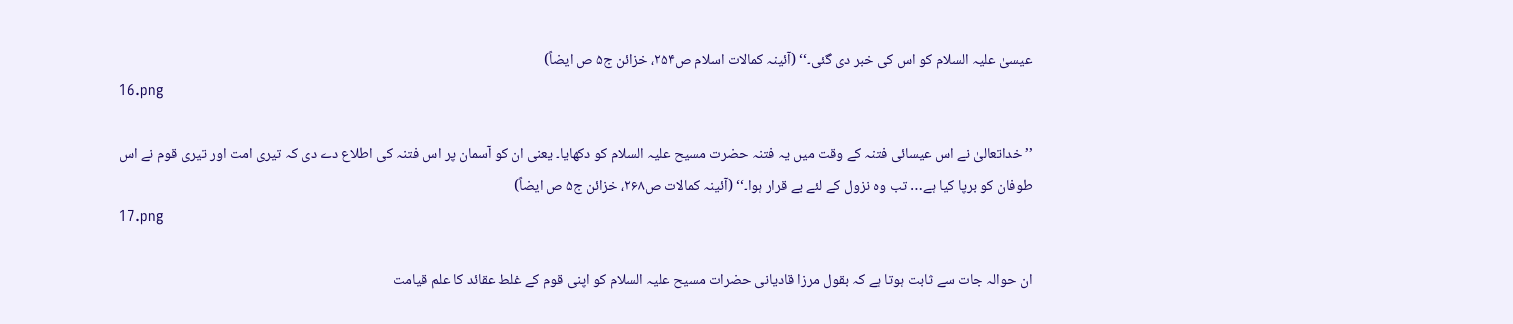عیسیٰ علیہ السلام کو اس کی خبر دی گئی۔‘‘ (آئینہ کمالات اسلام ص۲۵۴، خزائن ج۵ ص ایضاً)
16.png

’’خداتعالیٰ نے اس عیسائی فتنہ کے وقت میں یہ فتنہ حضرت مسیح علیہ السلام کو دکھایا۔ یعنی ان کو آسمان پر اس فتنہ کی اطلاع دے دی کہ تیری امت اور تیری قوم نے اس طوفان کو برپا کیا ہے… تب وہ نزول کے لئے بے قرار ہوا۔‘‘ (آئینہ کمالات ص۲۶۸، خزائن ج۵ ص ایضاً)
17.png

ان حوالہ جات سے ثابت ہوتا ہے کہ بقول مرزا قادیانی حضرات مسیح علیہ السلام کو اپنی قوم کے غلط عقائد کا علم قیامت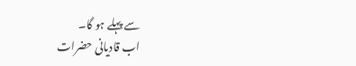سے پہلے ہو گا۔
اب قادیانی حضرات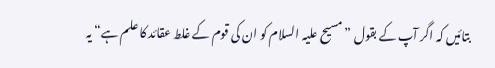بتائیں کہ اگر آپ کے بقول ”مسیح علیہ السلام کو ان کی قوم کے غلط عقائد کا علم ہے“ یہ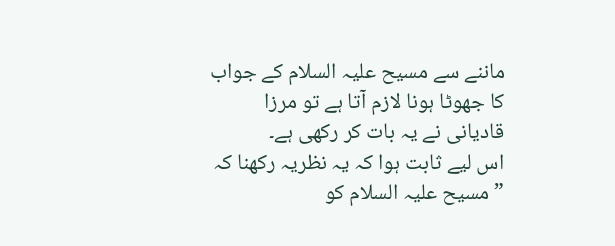ماننے سے مسیح علیہ السلام کے جواب کا جھوٹا ہونا لازم آتا ہے تو مرزا قادیانی نے یہ بات کر رکھی ہے۔
اس لیے ثابت ہوا کہ یہ نظریہ رکھنا کہ ”مسیح علیہ السلام کو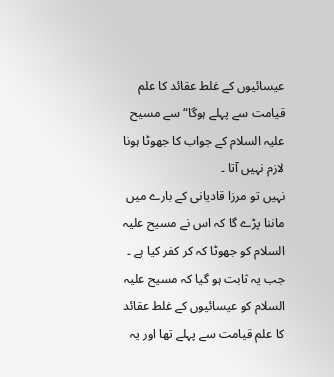عیسائیوں کے غلط عقائد کا علم قیامت سے پہلے ہوگا“ سے مسیح علیہ السلام کے جواب کا جھوٹا ہونا لازم نہیں آتا ۔
نہیں تو مرزا قادیانی کے بارے میں ماننا پڑے گا کہ اس نے مسیح علیہ السلام کو جھوٹا کہ کر کفر کیا ہے ۔
جب یہ ثابت ہو گیا کہ مسیح علیہ السلام کو عیسائیوں کے غلط عقائد کا علم قیامت سے پہلے تھا اور یہ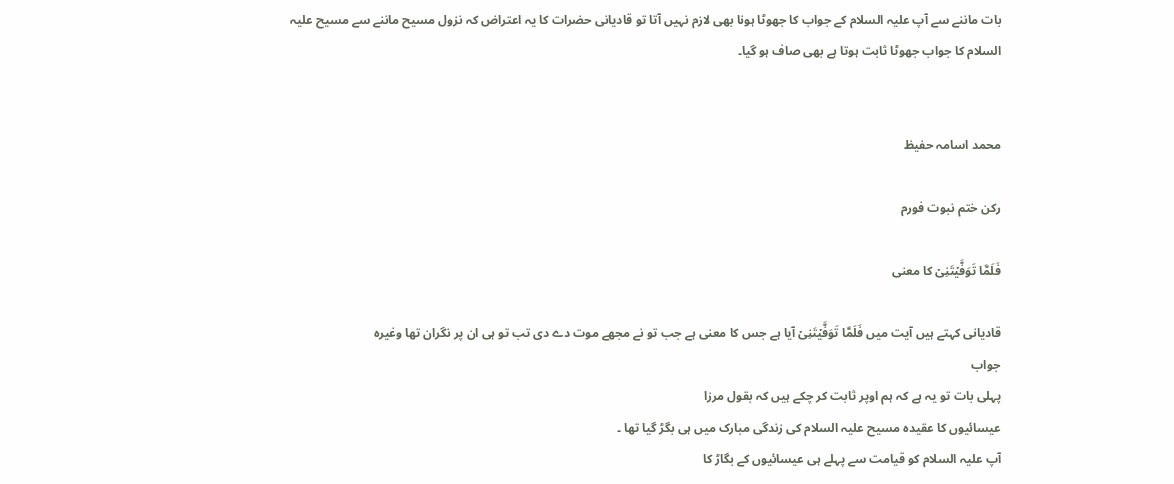بات ماننے سے آپ علیہ السلام کے جواب کا جھوٹا ہونا بھی لازم نہیں آتا تو قادیانی حضرات کا یہ اعتراض کہ نزول مسیح ماننے سے مسیح علیہ السلام کا جواب جھوٹا ثابت ہوتا ہے بھی صاف ہو گیا۔


محمد اسامہ حفیظ

رکن ختم نبوت فورم

فَلَمَّا تَوَفَّیۡتَنِیۡ کا معنی

قادیانی کہتے ہیں آیت میں فَلَمَّا تَوَفَّیۡتَنِیۡ آیا ہے جس کا معنی ہے جب تو نے مجھے موت دے دی تب تو ہی ان پر نگران تھا وغیرہ
جواب
پہلی بات تو یہ ہے کہ ہم اوپر ثابت کر چکے ہیں کہ بقول مرزا
عیسائیوں کا عقیدہ مسیح علیہ السلام کی زندگی مبارک میں ہی بگڑ گیا تھا ۔
آپ علیہ السلام کو قیامت سے پہلے ہی عیسائیوں کے بگاڑ کا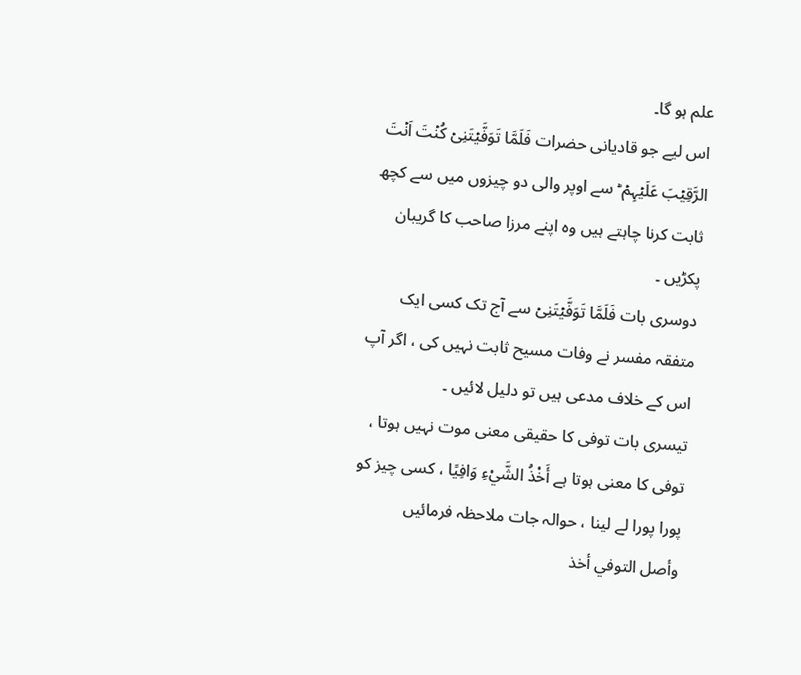علم ہو گا۔
اس لیے جو قادیانی حضرات فَلَمَّا تَوَفَّیۡتَنِیۡ کُنۡتَ اَنۡتَ الرَّقِیۡبَ عَلَیۡہِمۡ ؕ سے اوپر والی دو چیزوں میں سے کچھ ثابت کرنا چاہتے ہیں وہ اپنے مرزا صاحب کا گریبان پکڑیں ۔
دوسری بات فَلَمَّا تَوَفَّیۡتَنِیۡ سے آج تک کسی ایک متفقہ مفسر نے وفات مسیح ثابت نہیں کی ، اگر آپ اس کے خلاف مدعی ہیں تو دلیل لائیں ۔
تیسری بات توفی کا حقیقی معنی موت نہیں ہوتا ، توفی کا معنی ہوتا ہے أَخْذُ الشَّيْءِ وَافِيًا ، کسی چیز کو پورا پورا لے لینا ، حوالہ جات ملاحظہ فرمائیں
وأصل التوفي أخذ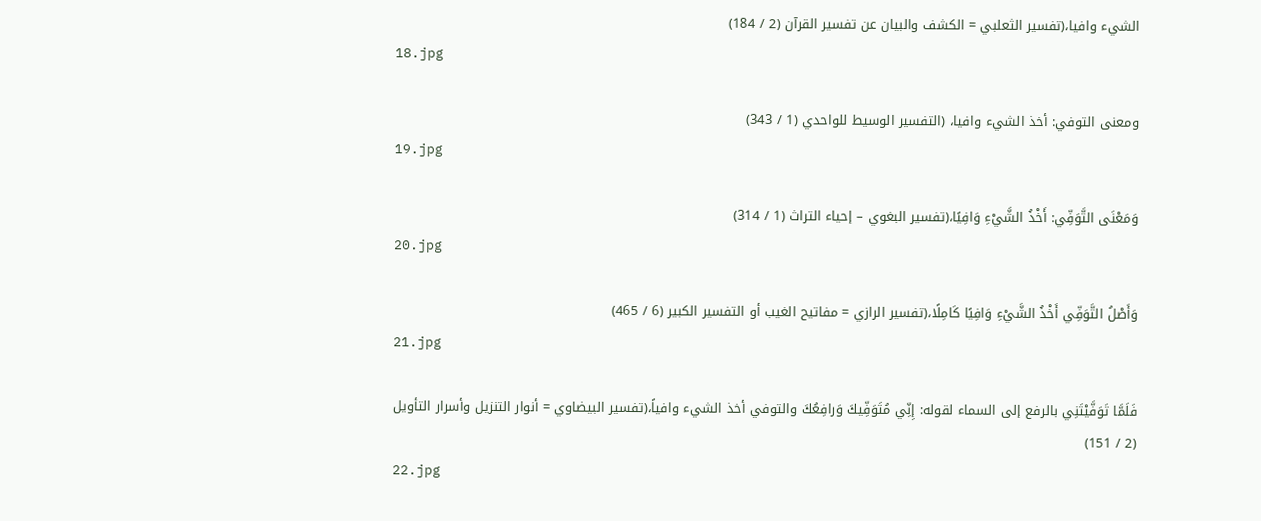الشيء وافيا،(تفسير الثعلبي = الكشف والبيان عن تفسير القرآن (2 / 184)
18.jpg

ومعنى التوفي: أخذ الشيء وافيا، (التفسير الوسيط للواحدي (1 / 343)
19.jpg

وَمَعْنَى التَّوَفِّي: أَخْذُ الشَّيْءِ وَافِيًا،(تفسير البغوي – إحياء التراث (1 / 314)
20.jpg

وَأَصْلُ التَّوَفِّي أَخْذُ الشَّيْءِ وَافِيًا كَامِلًا،(تفسير الرازي = مفاتيح الغيب أو التفسير الكبير (6 / 465)
21.jpg

فَلَمَّا تَوَفَّيْتَنِي بالرفع إلى السماء لقوله: إِنِّي مُتَوَفِّيكَ وَرافِعُكَ والتوفي أخذ الشيء وافياً،(تفسير البيضاوي = أنوار التنزيل وأسرار التأويل (2 / 151)
22.jpg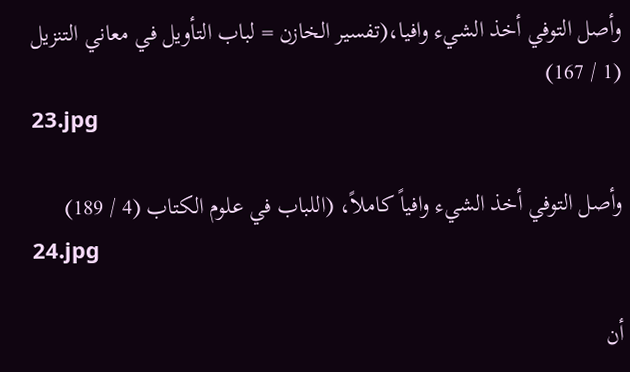وأصل التوفي أخذ الشيء وافيا،(تفسير الخازن = لباب التأويل في معاني التنزيل (1 / 167)
23.jpg

وأصل التوفي أخذ الشيء وافياً كاملاً، (اللباب في علوم الكتاب (4 / 189)
24.jpg

أن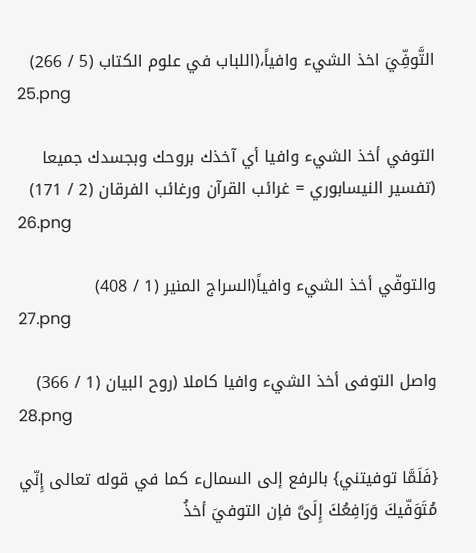التَّوفِّيَ اخذ الشيء وافياً،(اللباب في علوم الكتاب (5 / 266)
25.png

التوفي أخذ الشيء وافيا أي آخذك بروحك وبجسدك جميعا (تفسير النيسابوري = غرائب القرآن ورغائب الفرقان (2 / 171)
26.png

والتوفّي أخذ الشيء وافياً(السراج المنير (1 / 408)
27.png

واصل التوفى أخذ الشيء وافيا كاملا (روح البيان (1 / 366)
28.png

{فَلَمَّا توفيتني} بالرفع إلى السمالء كما في قوله تعالى إِنّي مُتَوَفّيكَ وَرَافِعُكَ إِلَىَّ فإن التوفيَ أخذُ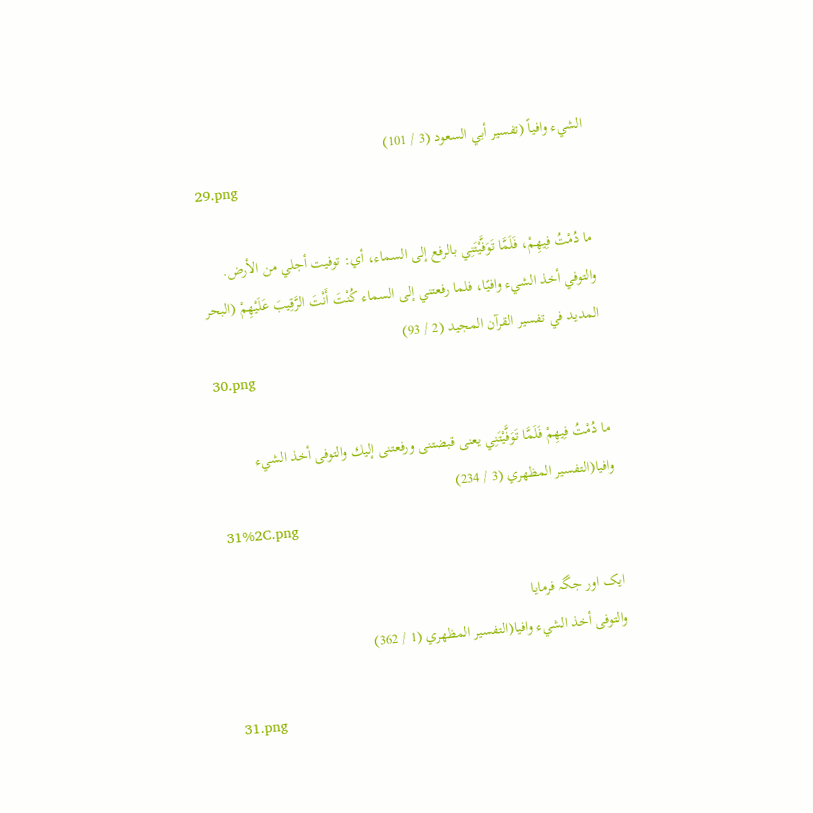الشيء وافياً (تفسير أبي السعود (3 / 101)
29.png

ما دُمْتُ فِيهِمْ، فَلَمَّا تَوَفَّيْتَنِي بالرفع إلى السماء، أي: توفيت أجلي من الأرض. والتوفي أخذ الشيء وافيًا، فلما رفعتني إلى السماء كُنْتَ أَنْتَ الرَّقِيبَ عَلَيْهِمْ (البحر المديد في تفسير القرآن المجيد (2 / 93)
30.png

ما دُمْتُ فِيهِمْ فَلَمَّا تَوَفَّيْتَنِي يعنى قبضتنى ورفعتنى إليك والتوفى أخذ الشيء وافيا(التفسير المظهري (3 / 234)
31%2C.png

ایک اور جگہ فرمایا
والتوفى أخذ الشيء وافيا(التفسير المظهري (1 / 362)

31.png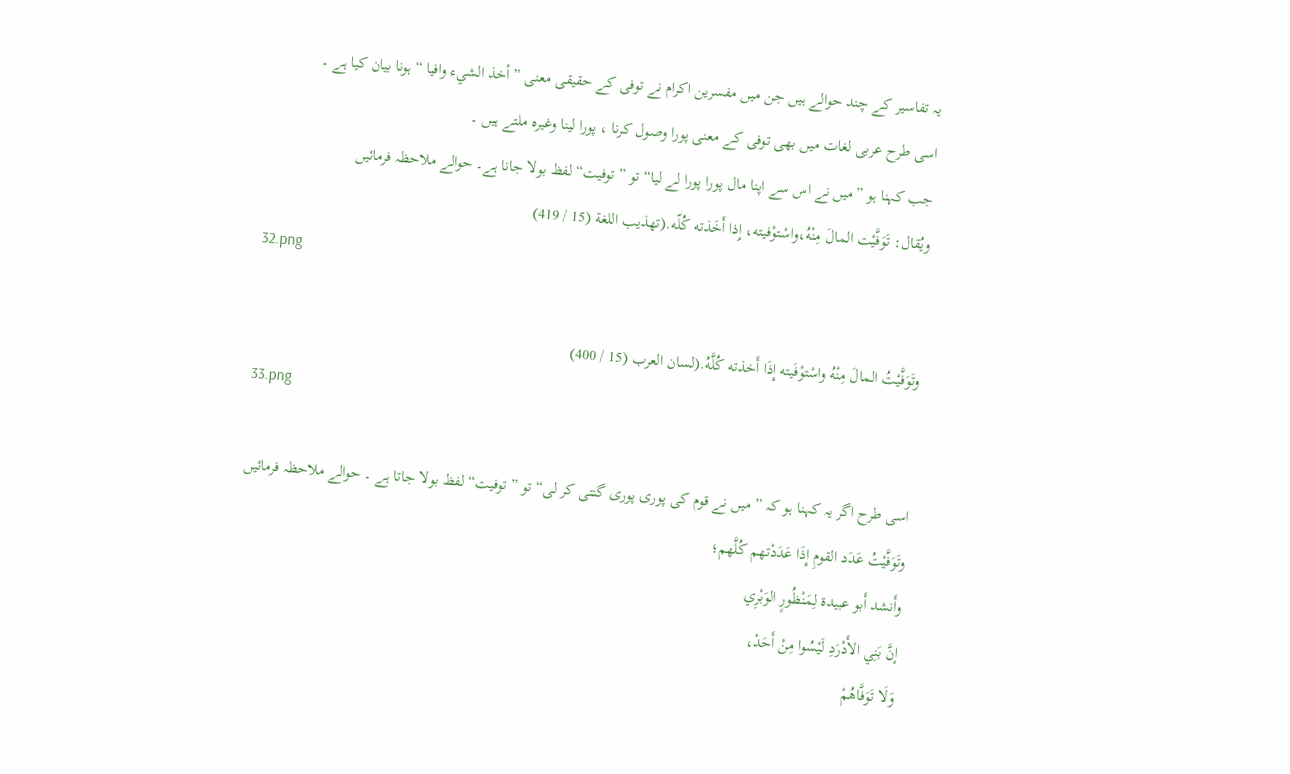یہ تفاسیر کے چند حوالے ہیں جن میں مفسرین اکرام نے توفی کے حقیقی معنی ” أخذ الشيء وافيا “ ہونا بیان کیا ہے ۔
اسی طرح عربی لغات میں بھی توفی کے معنی پورا وصول کرنا ، پورا لینا وغیرہ ملتے ہیں ۔
جب کہنا ہو ”میں نے اس سے اپنا مال پورا پورا لے لیا“ تو ”توفیت“ لفظ بولا جانا ہے۔ حوالے ملاحظہ فرمائیں
ويُقال: تَوَفَّيْت المالَ مِنْهُ،واسْتوْفيته، إِذا أَخَذته كُلّه.(تهذيب اللغة (15 / 419)
32.png

وتَوَفَّيْتُ المالَ مِنْهُ واسْتوْفَيته إِذَا أَخذته كُلَّهُ.(لسان العرب (15 / 400)
33.png

اسی طرح اگر یہ کہنا ہو کہ ” میں نے قوم کی پوری پوری گنتی کر لی“ تو ”توفیت“ لفظ بولا جاتا ہے ۔ حوالے ملاحظہ فرمائیں
وتَوَفَّيْتُ عَدَد القومِ إِذَا عَدَدْتهم كُلَّهم؛
وأَنشد أَبو عبيدة لِمَنْظُورٍ الوَبْرِي
إنَّ بَنِي الأَدْرَدِ لَيْسُوا مِنْ أَحَدْ،
وَلَا تَوَفَّاهُمْ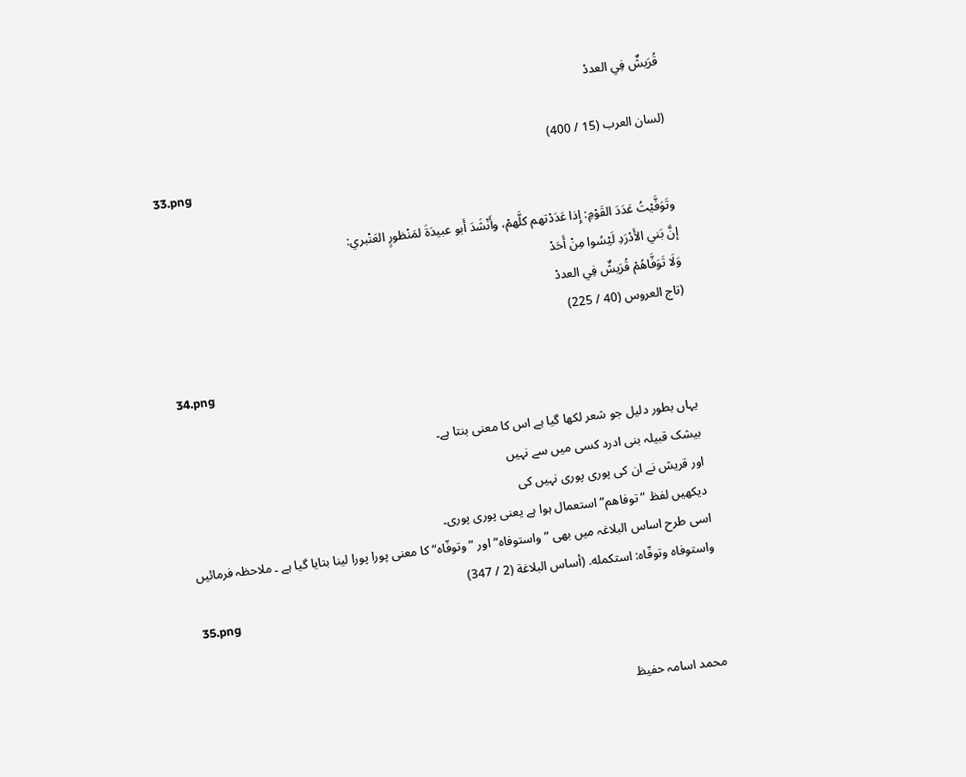قُرَيشٌ فِي العددْ

(لسان العرب (15 / 400)
33.png

وتَوَفَّيْتُ عَدَدَ القَوْمِ: إِذا عَدَدْتهم كلَّهمْ، وأَنْشَدَ أَبو عبيدَةَ لمَنْظورٍ العَنْبري:
إنَّ بَني الأَدْرَدِ لَيْسُوا مِنْ أَحَدْ
وَلَا تَوَفَّاهُمْ قُرَيشٌ فِي العددْ
(تاج العروس (40 / 225)

34.png

یہاں بطور دلیل جو شعر لکھا گیا ہے اس کا معنی بنتا ہے۔
بیشک قبیلہ بنی ادرد کسی میں سے نہیں
اور قریش نے ان کی پوری پوری نہیں کی
دیکھیں لفظ ”توفاھم“ استعمال ہوا ہے یعنی پوری پوری۔
اسی طرح اساس البلاغہ میں بھی ”واستوفاه“ اور ”وتوفّاه“ کا معنی پورا پورا لینا بتایا گیا ہے ۔ ملاحظہ فرمائیں
واستوفاه وتوفّاه: استكمله. (أساس البلاغة (2 / 347)
35.png


محمد اسامہ حفیظ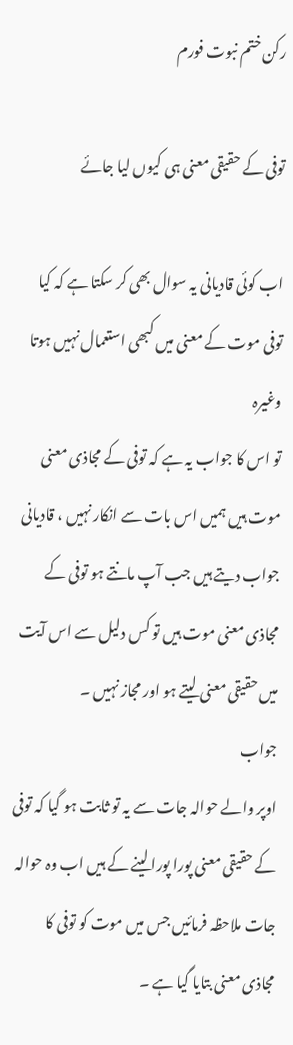رکن ختم نبوت فورم

توفی کے حقیقی معنی ہی کیوں لیا جائے

اب کوئی قادیانی یہ سوال بھی کر سکتا ہے کہ کیا توفی موت کے معنی میں کبھی استعمال نہیں ہوتا وغیرہ
تو اس کا جواب یہ ہے کہ توفی کے مجاذی معنی موت ہیں ہمیں اس بات سے انکار نہیں ، قادیانی جواب دیتے ہیں جب آپ مانتے ہو توفی کے مجاذی معنی موت ہیں تو کس دلیل سے اس آیت میں حقیقی معنی لیتے ہو اور مجاز نہیں ۔
جواب
اوپر والے حوالہ جات سے یہ تو ثابت ہو گیا کہ توفی کے حقیقی معنی پورا پورا لینے کے ہیں اب وہ حوالہ جات ملاحظہ فرمائیں جس میں موت کو توفی کا مجاذی معنی بتایا گیا ہے ۔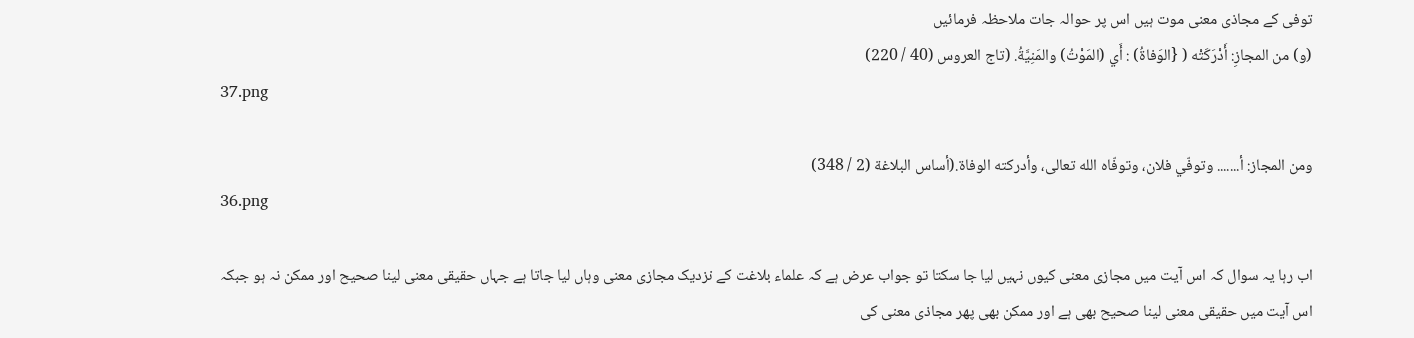توفی کے مجاذی معنی موت ہیں اس پر حوالہ جات ملاحظہ فرمائیں
(و) من المجازِ: أَدْرَكَتْه ( {الوَفاةُ) : أَي (المَوْتُ) والمَنِيَّةُ. (تاج العروس (40 / 220)
37.png

ومن المجاز: أ....... وتوفّي فلان، وتوفّاه الله تعالى، وأدركته الوفاة.(أساس البلاغة (2 / 348)
36.png

اب رہا یہ سوال کہ اس آیت میں مجازی معنی کیوں نہیں لیا جا سکتا تو جواب عرض ہے کہ علماء بلاغت کے نزدیک مجازی معنی وہاں لیا جاتا ہے جہاں حقیقی معنی لینا صحیح اور ممکن نہ ہو جبکہ اس آیت میں حقیقی معنی لینا صحیح بھی ہے اور ممکن بھی پھر مجاذی معنی کی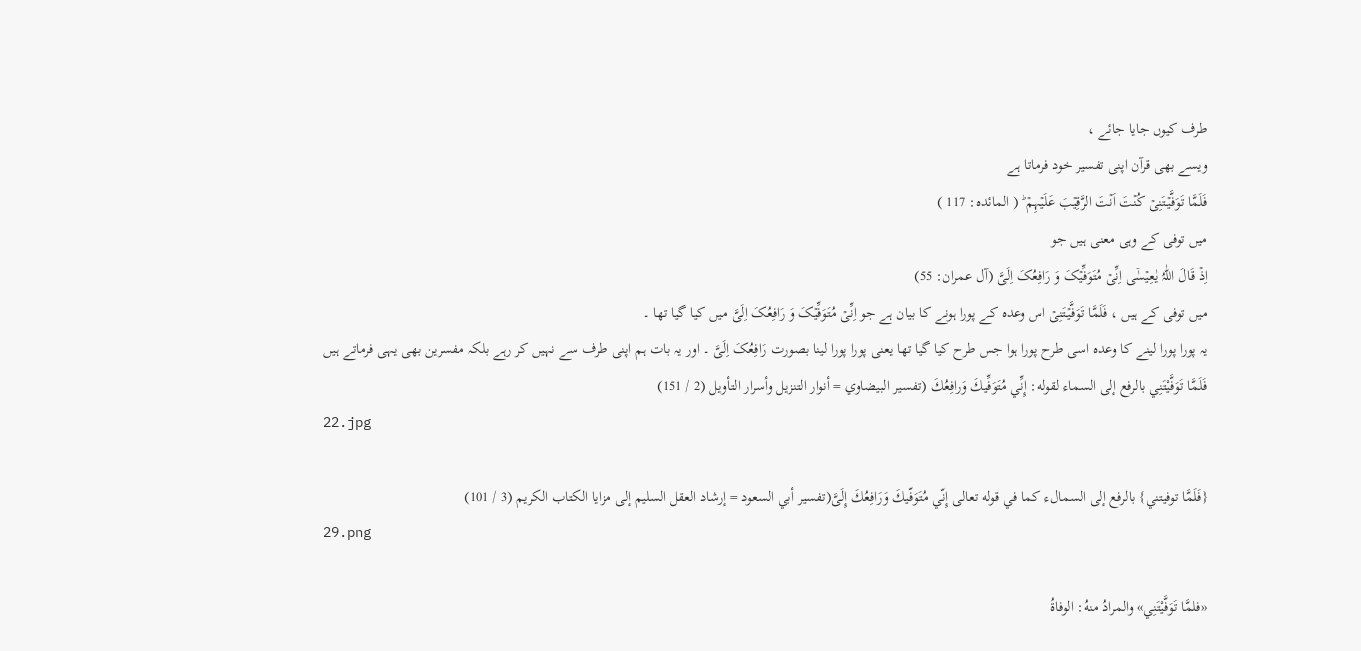طرف کیوں جایا جائے ،
ویسے بھی قرآن اپنی تفسیر خود فرماتا ہے
فَلَمَّا تَوَفَّیۡتَنِیۡ کُنۡتَ اَنۡتَ الرَّقِیۡبَ عَلَیۡہِمۡ ؕ ( المائدہ: 117 )
میں توفی کے وہی معنی ہیں جو
اِذۡ قَالَ اللّٰہُ یٰعِیۡسٰۤی اِنِّیۡ مُتَوَفِّیۡکَ وَ رَافِعُکَ اِلَیَّ (آل عمران: 55)
میں توفی کے ہیں ، فَلَمَّا تَوَفَّیۡتَنِیۡ اس وعدہ کے پورا ہونے کا بیان ہے جو اِنِّیۡ مُتَوَفِّیۡکَ وَ رَافِعُکَ اِلَیَّ میں کیا گیا تھا ۔
یہ پورا پورا لینے کا وعدہ اسی طرح پورا ہوا جس طرح کیا گیا تھا یعنی پورا پورا لینا بصورت رَافِعُکَ اِلَیَّ ۔ اور یہ بات ہم اپنی طرف سے نہیں کر رہے بلکہ مفسرین بھی یہی فرماتے ہیں
فَلَمَّا تَوَفَّيْتَنِي بالرفع إلى السماء لقوله: إِنِّي مُتَوَفِّيكَ وَرافِعُكَ (تفسير البيضاوي = أنوار التنزيل وأسرار التأويل (2 / 151)
22.jpg

{فَلَمَّا توفيتني} بالرفع إلى السمالء كما في قوله تعالى إِنّي مُتَوَفّيكَ وَرَافِعُكَ إِلَىَّ(تفسير أبي السعود = إرشاد العقل السليم إلى مزايا الكتاب الكريم (3 / 101)
29.png

«فلمَّا تَوَفَّيْتَنِي» والمرادُ منهُ: الوفاةُ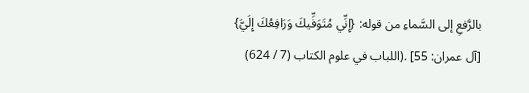بالرَّفعِ إلى السَّماءِ من قوله: {إِنِّي مُتَوَفِّيكَ وَرَافِعُكَ إِلَيَّ} [آل عمران: 55] .(اللباب في علوم الكتاب (7 / 624)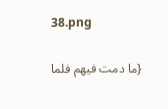38.png

{ما دمت فيهم فلما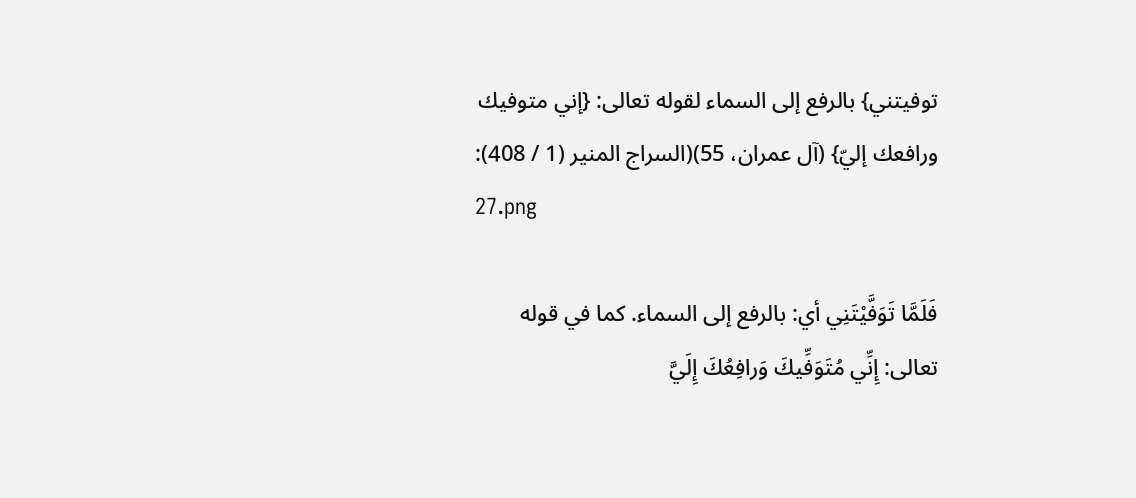توفيتني} بالرفع إلى السماء لقوله تعالى: {إني متوفيك ورافعك إليّ} (آل عمران، 55)(السراج المنير (1 / 408):
27.png

فَلَمَّا تَوَفَّيْتَنِي أي: بالرفع إلى السماء. كما في قوله تعالى: إِنِّي مُتَوَفِّيكَ وَرافِعُكَ إِلَيَّ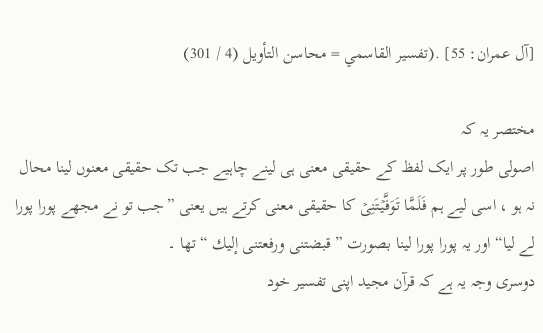[آل عمران: 55] .(تفسير القاسمي = محاسن التأويل (4 / 301)

مختصر یہ کہ
اصولی طور پر ایک لفظ کے حقیقی معنی ہی لینے چاہیے جب تک حقیقی معنوں لینا محال نہ ہو ، اسی لیے ہم فَلَمَّا تَوَفَّیۡتَنِیۡ کا حقیقی معنی کرتے ہیں یعنی ”جب تو نے مجھے پورا پورا لے لیا“ اور یہ پورا پورا لینا بصورت ” قبضتنى ورفعتنى إليك “ تھا ۔
دوسری وجہ یہ ہے کہ قرآن مجید اپنی تفسیر خود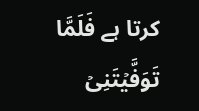کرتا ہے فَلَمَّا تَوَفَّیۡتَنِیۡ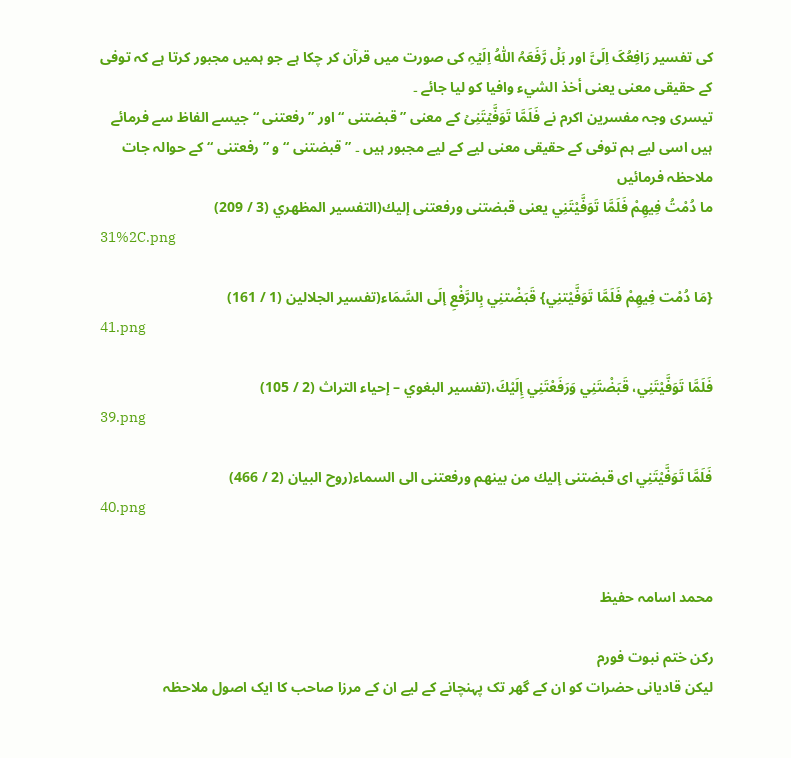کی تفسیر رَافِعُکَ اِلَیَّ اور بَلۡ رَّفَعَہُ اللّٰہُ اِلَیۡہِ کی صورت میں قرآن کر چکا ہے جو ہمیں مجبور کرتا ہے کہ توفی کے حقیقی معنی یعنی أخذ الشيء وافيا کو لیا جائے ۔
تیسری وجہ مفسرین اکرم نے فَلَمَّا تَوَفَّیۡتَنِیۡ کے معنی ” قبضتنى “ اور ” رفعتنى “ جیسے الفاظ سے فرمائے ہیں اسی لیے ہم توفی کے حقیقی معنی لیے کے لیے مجبور ہیں ۔ ” قبضتنى “ و ” رفعتنى “ کے حوالہ جات ملاحظہ فرمائیں
ما دُمْتُ فِيهِمْ فَلَمَّا تَوَفَّيْتَنِي يعنى قبضتنى ورفعتنى إليك(التفسير المظهري (3 / 209)
31%2C.png

{مَا دُمْت فِيهِمْ فَلَمَّا تَوَفَّيْتنِي} قَبَضْتنِي بِالرَّفْعِ إلَى السَّمَاء(تفسير الجلالين (1 / 161)
41.png

فَلَمَّا تَوَفَّيْتَنِي، قَبَضْتَنِي وَرَفَعْتَنِي إِلَيْكَ،(تفسير البغوي – إحياء التراث (2 / 105)
39.png

فَلَمَّا تَوَفَّيْتَنِي اى قبضتنى إليك من بينهم ورفعتنى الى السماء(روح البيان (2 / 466)
40.png


محمد اسامہ حفیظ

رکن ختم نبوت فورم
لیکن قادیانی حضرات کو ان کے گھر تک پہنچانے کے لیے ان کے مرزا صاحب کا ایک اصول ملاحظہ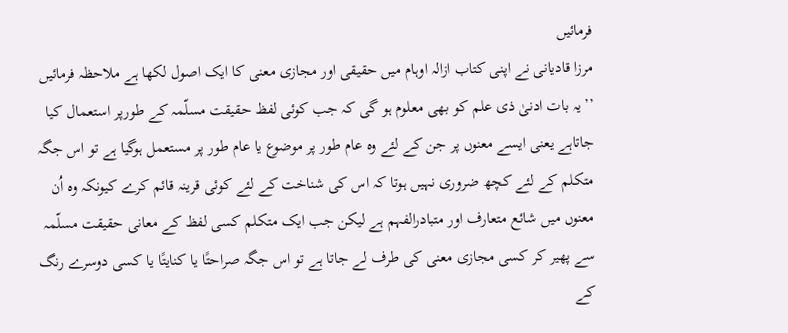فرمائیں
مرزا قادیانی نے اپنی کتاب ازالہ اوہام میں حقیقی اور مجازی معنی کا ایک اصول لکھا ہے ملاحظہ فرمائیں
’’یہ بات ادنیٰ ذی علم کو بھی معلوم ہو گی کہ جب کوئی لفظ حقیقت مسلّمہ کے طورپر استعمال کیا جاتاہے یعنی ایسے معنوں پر جن کے لئے وہ عام طور پر موضوع یا عام طور پر مستعمل ہوگیا ہے تو اس جگہ متکلم کے لئے کچھ ضروری نہیں ہوتا کہ اس کی شناخت کے لئے کوئی قرینہ قائم کرے کیونکہ وہ اُن معنوں میں شائع متعارف اور متبادرالفہم ہے لیکن جب ایک متکلم کسی لفظ کے معانی حقیقت مسلّمہ سے پھیر کر کسی مجازی معنی کی طرف لے جاتا ہے تو اس جگہ صراحتًا یا کنایتًا یا کسی دوسرے رنگ کے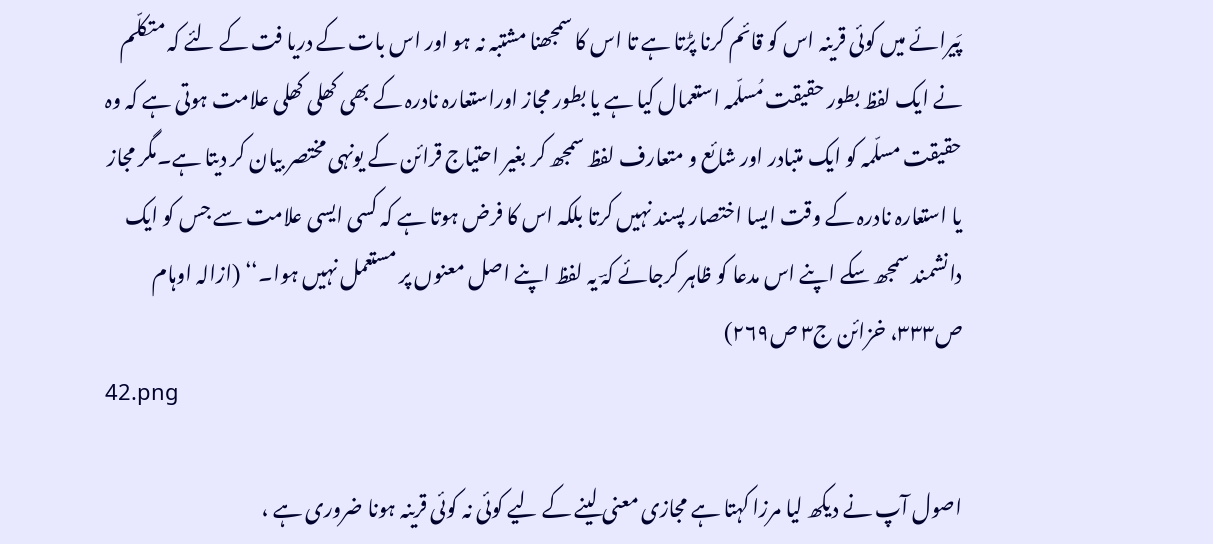پَیرائے میں کوئی قرینہ اس کو قائم کرنا پڑتا ہے تا اس کا سمجھنا مشتبہ نہ ہو اور اس بات کے دریا فت کے لئے کہ متکلّم نے ایک لفظ بطور حقیقت مُسلّمہ استعمال کیا ہے یا بطور مجاز اوراستعارہ نادرہ کے بھی کھلی کھلی علامت ہوتی ہے کہ وہ حقیقت مسلّمہ کو ایک متبادر اور شائع و متعارف لفظ سمجھ کر بغیر احتیاج قرائن کے یونہی مختصر بیان کر دیتا ہے۔مگر مجاز یا استعارہ نادرہ کے وقت ایسا اختصار پسند نہیں کرتا بلکہ اس کا فرض ہوتا ہے کہ کسی ایسی علامت سے جس کو ایک دانشمند سمجھ سکے اپنے اس مدعا کو ظاہر کرجائے کہؔ یہ لفظ اپنے اصل معنوں پر مستعمل نہیں ہوا۔‘‘ (ازالہ اوہام ص۳۳۳، خزائن ج۳ ص۲۶۹)
42.png

اصول آپ نے دیکھ لیا مرزا کہتا ہے مجازی معنی لینے کے لیے کوئی نہ کوئی قرینہ ہونا ضروری ہے ،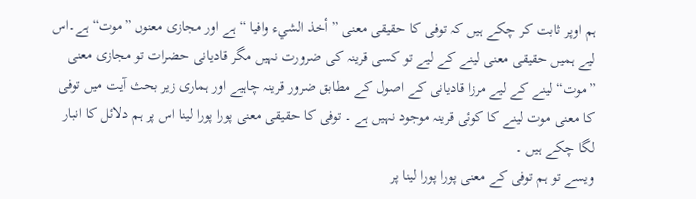ہم اوپر ثابت کر چکے ہیں کہ توفی کا حقیقی معنی ” أخذ الشيء وافيا “ ہے اور مجازی معنوں ”موت“ ہے۔اس لیے ہمیں حقیقی معنی لینے کے لیے تو کسی قرینہ کی ضرورت نہیں مگر قادیانی حضرات تو مجازی معنی ”موت“ لینے کے لیے مرزا قادیانی کے اصول کے مطابق ضرور قرینہ چاہیے اور ہماری زیر بحث آیت میں توفی کا معنی موت لینے کا کوئی قرینہ موجود نہیں ہے ۔ توفی کا حقیقی معنی پورا پورا لینا اس پر ہم دلائل کا انبار لگا چکے ہیں ۔
ویسے تو ہم توفی کے معنی پورا پورا لینا پر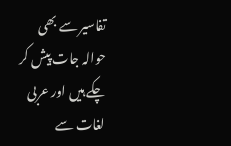تفاسیر سے بھی حوالہ جات پیش کر چکے ہیں اور عربی لغات سے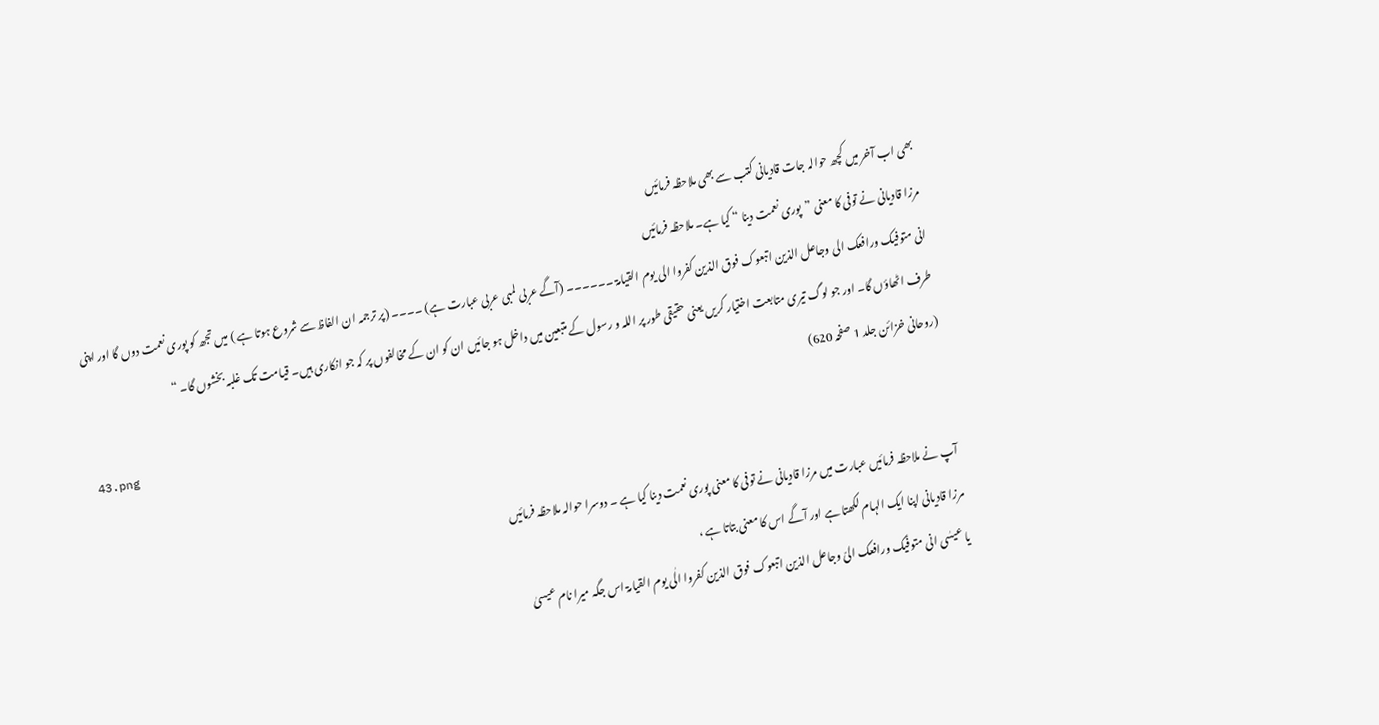بھی اب آخر میں کچھ حوالہ جات قادیانی کتب سے بھی ملاحظہ فرمائیں
مرزا قادیانی نے توفی کا معنی ”پوری نعمت دینا “ کیا ہے۔ ملاحظہ فرمائیں
انی متوفیک ورافعک الی وجاعل الذین اتبعوک فوق الذین کفروا الی یوم القیامۃ ۔۔۔۔۔۔ (آگے عربی لمبی عربی عبارت ہے) ۔۔۔۔ (پر ترجمہ ان الفاظ سے شروع ہوتا ہے ) میں تجھ کو پوری نعمت دوں گا اور اپنی طرف اٹھاؤں گا۔ اور جو لوگ تیری متابعت اختیار کریں یعنی حقیقی طور پر اللہ و رسول کے متبعین میں داخل ہو جائیں ان کو ان کے مخالفوں پر کہ جو انکاری ہیں۔ قیامت تک غلبہ بخشوں گا۔ “
(روحانی خزائن جلد 1 صفحہ 620)
43.png

آپ نے ملاحظہ فرمائیں عبارت میں مرزا قادیانی نے توفی کا معنی پوری نعمت دینا کیا ہے ۔ دوسرا حوالہ ملاحظہ فرمائیں
مرزا قادیانی اپنا ایک الہام لکھتا ہے اور آگے اس کا معنی بتاتا ہے ،
یا عیسٰی انی متوفّیک ورافعک الیّ وجاعل الذین اتبعوک فوق الذین کفروا الٰی یوم القیامۃ اس جگہ میرا نام عیسیٰ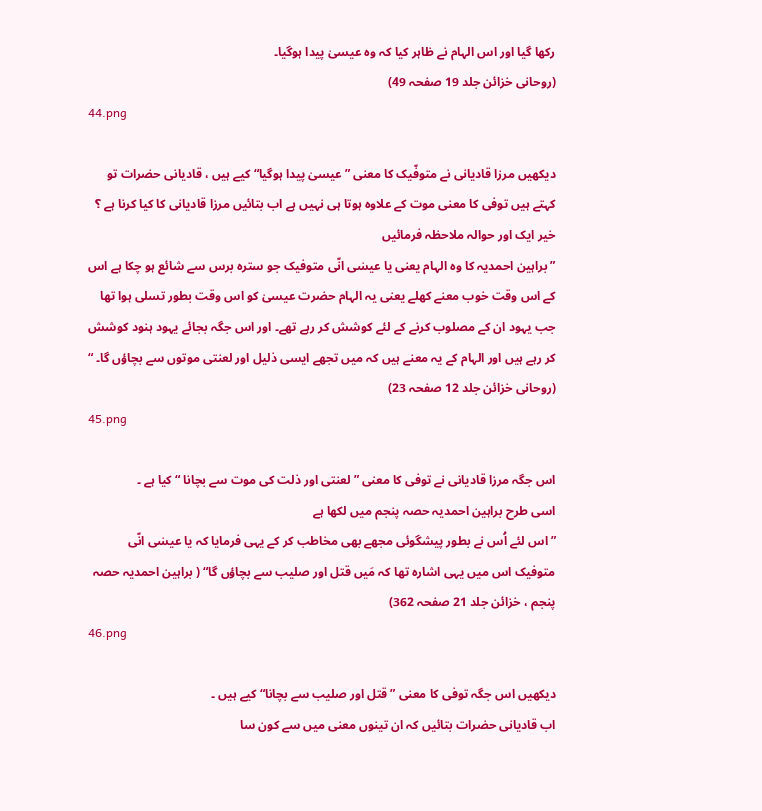رکھا گیا اور اس الہام نے ظاہر کیا کہ وہ عیسیٰ پیدا ہوگیا۔
(روحانی خزائن جلد 19 صفحہ 49)
44.png

دیکھیں مرزا قادیانی نے متوفّیک کا معنی ”عیسیٰ پیدا ہوگیا“ کیے ہیں ، قادیانی حضرات تو کہتے ہیں توفی کا معنی موت کے علاوہ ہوتا ہی نہیں ہے اب بتائیں مرزا قادیانی کا کیا کرنا ہے ؟
خیر ایک اور حوالہ ملاحظہ فرمائیں
” براہین احمدیہ کا وہ الہام یعنی یا عیسٰی انّی متوفیک جو سترہ برس سے شائع ہو چکا ہے اس کے اس وقت خوب معنے کھلے یعنی یہ الہام حضرت عیسیٰ کو اس وقت بطور تسلی ہوا تھا جب یہود ان کے مصلوب کرنے کے لئے کوشش کر رہے تھے۔ اور اس جگہ بجائے یہود ہنود کوشش کر رہے ہیں اور الہام کے یہ معنے ہیں کہ میں تجھے ایسی ذلیل اور لعنتی موتوں سے بچاؤں گا۔ “
(روحانی خزائن جلد 12 صفحہ 23)
45.png

اس جگہ مرزا قادیانی نے توفی کا معنی ”لعنتی اور ذلت کی موت سے بچانا “ کیا ہے ۔
اسی طرح براہین احمدیہ حصہ پنجم میں لکھا ہے
”اس لئے اُس نے بطور پیشگوئی مجھے بھی مخاطب کر کے یہی فرمایا کہ یا عیسٰی انّی متوفیک اس میں یہی اشارہ تھا کہ مَیں قتل اور صلیب سے بچاؤں گا“ ( براہین احمدیہ حصہ پنجم ، خزائن جلد 21 صفحہ 362)
46.png

دیکھیں اس جگہ توفی کا معنی ”قتل اور صلیب سے بچانا“ کیے ہیں ۔
اب قادیانی حضرات بتائیں کہ ان تینوں معنی میں سے کون سا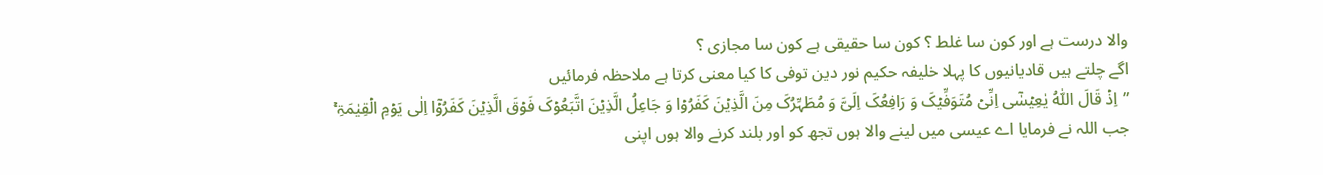والا درست ہے اور کون سا غلط ؟ کون سا حقیقی ہے کون سا مجازی ؟
اگے چلتے ہیں قادیانیوں کا پہلا خلیفہ حکیم نور دین توفی کا کیا معنی کرتا ہے ملاحظہ فرمائیں
”اِذۡ قَالَ اللّٰہُ یٰعِیۡسٰۤی اِنِّیۡ مُتَوَفِّیۡکَ وَ رَافِعُکَ اِلَیَّ وَ مُطَہِّرُکَ مِنَ الَّذِیۡنَ کَفَرُوۡا وَ جَاعِلُ الَّذِیۡنَ اتَّبَعُوۡکَ فَوۡقَ الَّذِیۡنَ کَفَرُوۡۤا اِلٰی یَوۡمِ الۡقِیٰمَۃِ ۚ
جب اللہ نے فرمایا اے عیسی میں لینے والا ہوں تجھ کو اور بلند کرنے والا ہوں اپنی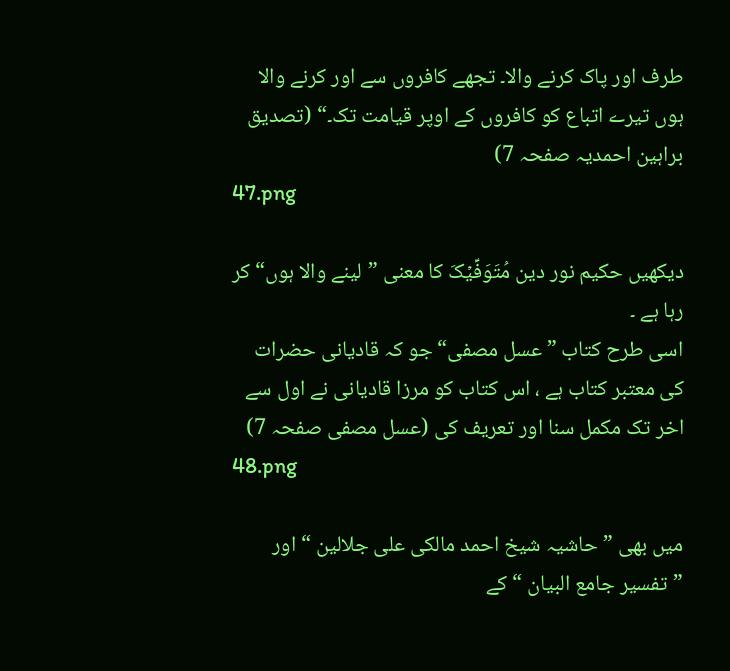طرف اور پاک کرنے والا۔ تجھے کافروں سے اور کرنے والا ہوں تیرے اتباع کو کافروں کے اوپر قیامت تک۔“ (تصدیق براہین احمدیہ صفحہ 7)
47.png

دیکھیں حکیم نور دین مُتَوَفِّیۡکَ کا معنی ”لینے والا ہوں“ کر رہا ہے ۔
اسی طرح کتاب ” عسل مصفی“ جو کہ قادیانی حضرات کی معتبر کتاب ہے ، اس کتاب کو مرزا قادیانی نے اول سے اخر تک مکمل سنا اور تعریف کی (عسل مصفی صفحہ 7)
48.png

میں بھی ”حاشیہ شیخ احمد مالکی علی جلالین “ اور ”تفسیر جامع البیان “ کے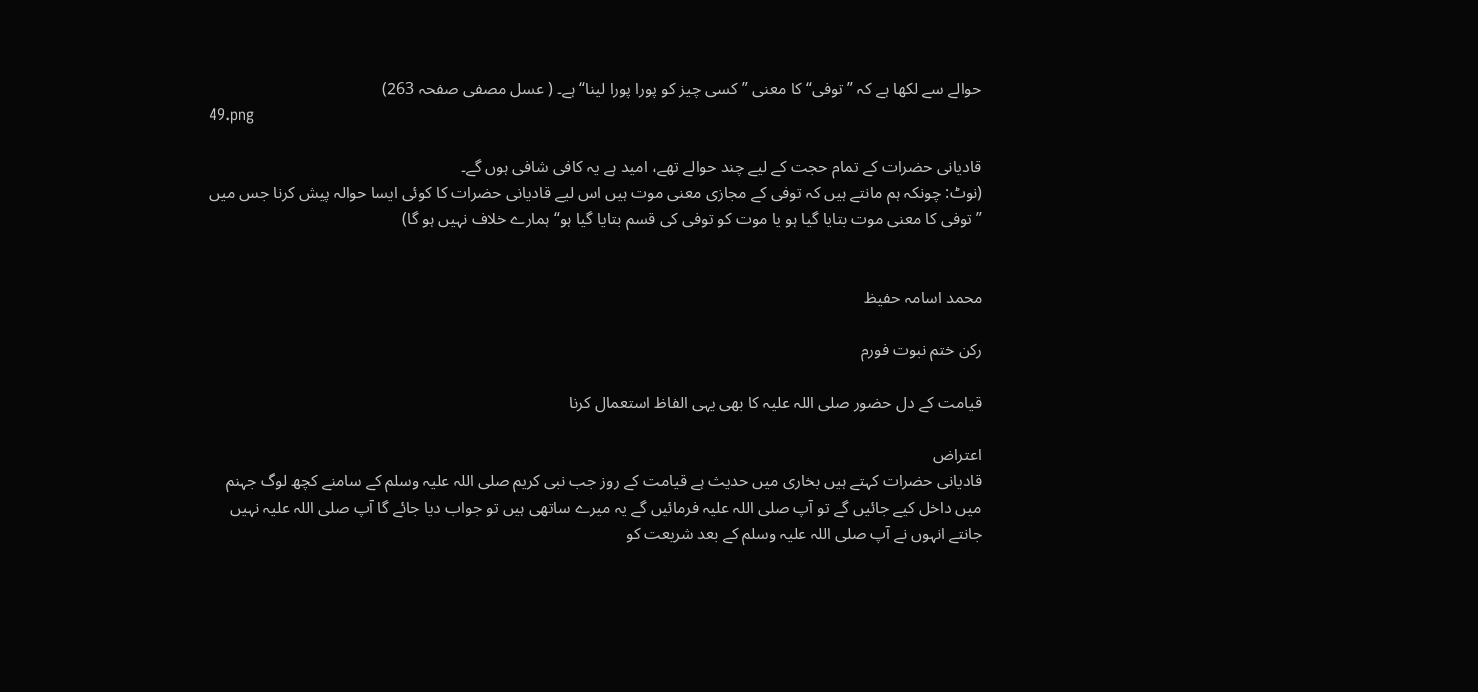حوالے سے لکھا ہے کہ ”توفی“ کا معنی ”کسی چیز کو پورا پورا لینا“ ہے۔ ( عسل مصفی صفحہ 263)
49.png

قادیانی حضرات کے تمام حجت کے لیے چند حوالے تھے، امید ہے یہ کافی شافی ہوں گے۔
(نوٹ: چونکہ ہم مانتے ہیں کہ توفی کے مجازی معنی موت ہیں اس لیے قادیانی حضرات کا کوئی ایسا حوالہ پیش کرنا جس میں ”توفی کا معنی موت بتایا گیا ہو یا موت کو توفی کی قسم بتایا گیا ہو“ ہمارے خلاف نہیں ہو گا)


محمد اسامہ حفیظ

رکن ختم نبوت فورم

قیامت کے دل حضور صلی اللہ علیہ کا بھی یہی الفاظ استعمال کرنا

اعتراض
قادیانی حضرات کہتے ہیں بخاری میں حدیث ہے قیامت کے روز جب نبی کریم صلی اللہ علیہ وسلم کے سامنے کچھ لوگ جہنم میں داخل کیے جائیں گے تو آپ صلی اللہ علیہ فرمائیں گے یہ میرے ساتھی ہیں تو جواب دیا جائے گا آپ صلی اللہ علیہ نہیں جانتے انہوں نے آپ صلی اللہ علیہ وسلم کے بعد شریعت کو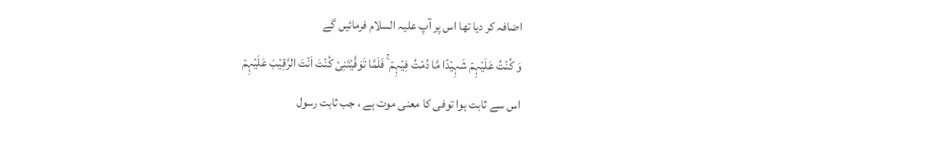اضافہ کر دیا تھا اس پر آپ علیہ السلام فرمائیں گے
وَ کُنۡتُ عَلَیۡہِمۡ شَہِیۡدًا مَّا دُمۡتُ فِیۡہِمۡ ۚ فَلَمَّا تَوَفَّیۡتَنِیۡ کُنۡتَ اَنۡتَ الرَّقِیۡبَ عَلَیۡہِمۡ
اس سے ثابت ہوا توفی کا معنی موت ہے ، جب ثابت رسول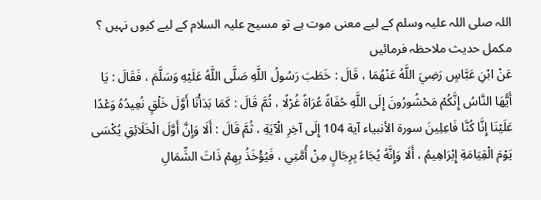اللہ صلی اللہ علیہ وسلم کے لیے معنی موت ہے تو مسیح علیہ السلام کے لیے کیوں نہیں ؟
مکمل حدیث ملاحظہ فرمائیں
عَنْ ابْنِ عَبَّاسٍ رَضِيَ اللَّهُ عَنْهُمَا ، قَالَ : خَطَبَ رَسُولُ اللَّهِ صَلَّى اللَّهُ عَلَيْهِ وَسَلَّمَ ، فَقَالَ : يَا أَيُّهَا النَّاسُ إِنَّكُمْ مَحْشُورُونَ إِلَى اللَّهِ حُفَاةً عُرَاةً غُرْلًا ، ثُمَّ قَالَ : كَمَا بَدَأْنَا أَوَّلَ خَلْقٍ نُعِيدُهُ وَعْدًا عَلَيْنَا إِنَّا كُنَّا فَاعِلِينَ سورة الأنبياء آية 104 إِلَى آخِرِ الْآيَةِ ، ثُمَّ قَالَ : أَلَا وَإِنَّ أَوَّلَ الْخَلَائِقِ يُكْسَى يَوْمَ الْقِيَامَةِ إِبْرَاهِيمُ ، أَلَا وَإِنَّهُ يُجَاءُ بِرِجَالٍ مِنْ أُمَّتِي ، فَيُؤْخَذُ بِهِمْ ذَاتَ الشِّمَالِ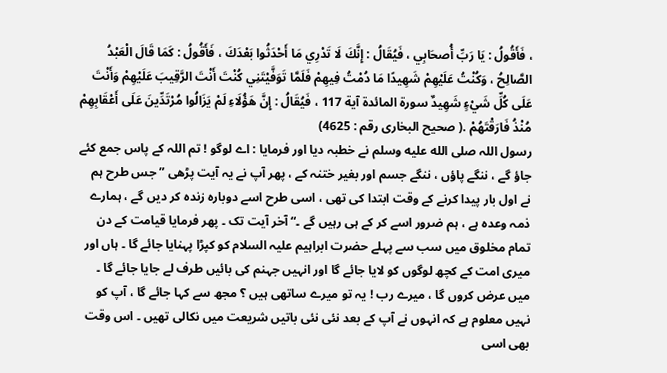، فَأَقُولُ : يَا رَبِّ أُصحَابِي ، فَيُقَالُ : إِنَّكَ لَا تَدْرِي مَا أَحْدَثُوا بَعْدَكَ ، فَأَقُولُ : كَمَا قَالَ الْعَبْدُ الصَّالِحُ ، وَكُنْتُ عَلَيْهِمْ شَهِيدًا مَا دُمْتُ فِيهِمْ فَلَمَّا تَوَفَّيْتَنِي كُنْتَ أَنْتَ الرَّقِيبَ عَلَيْهِمْ وَأَنْتَ عَلَى كُلِّ شَيْءٍ شَهِيدٌ سورة المائدة آية 117 ، فَيُقَالُ : إِنَّ هَؤُلَاءِ لَمْ يَزَالُوا مُرْتَدِّينَ عَلَى أَعْقَابِهِمْ مُنْذُ فَارَقْتَهُمْ .( صحیح البخاری رقم : 4625)
رسول اللہ صلى الله عليه وسلم نے خطبہ دیا اور فرمایا : اے لوگو ! تم اللہ کے پاس جمع کئے جاؤ گے ، ننگے پاؤں ، ننگے جسم اور بغیر ختنہ کے ، پھر آپ نے یہ آیت پڑھی ” جس طرح ہم نے اول بار پیدا کرنے کے وقت ابتدا کی تھی ، اسی طرح اسے دوبارہ زندہ کر دیں گے ، ہمارے ذمہ وعدہ ہے ، ہم ضرور اسے کر کے ہی رہیں گے ۔“ آخر آیت تک ۔ پھر فرمایا قیامت کے دن تمام مخلوق میں سب سے پہلے حضرت ابراہیم علیہ السلام کو کپڑا پہنایا جائے گا ۔ ہاں اور میری امت کے کچھ لوگوں کو لایا جائے گا اور انہیں جہنم کی بائیں طرف لے جایا جائے گا ۔ میں عرض کروں گا ، میرے رب ! یہ تو میرے ساتھی ہیں ؟ مجھ سے کہا جائے گا ، آپ کو نہیں معلوم ہے کہ انہوں نے آپ کے بعد نئی نئی باتیں شریعت میں نکالی تھیں ۔ اس وقت بھی اسی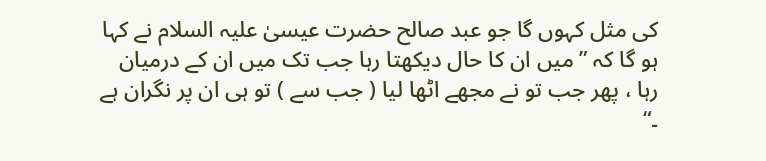کی مثل کہوں گا جو عبد صالح حضرت عیسیٰ علیہ السلام نے کہا ہو گا کہ ” میں ان کا حال دیکھتا رہا جب تک میں ان کے درمیان رہا ، پھر جب تو نے مجھے اٹھا لیا ( جب سے ) تو ہی ان پر نگران ہے ۔“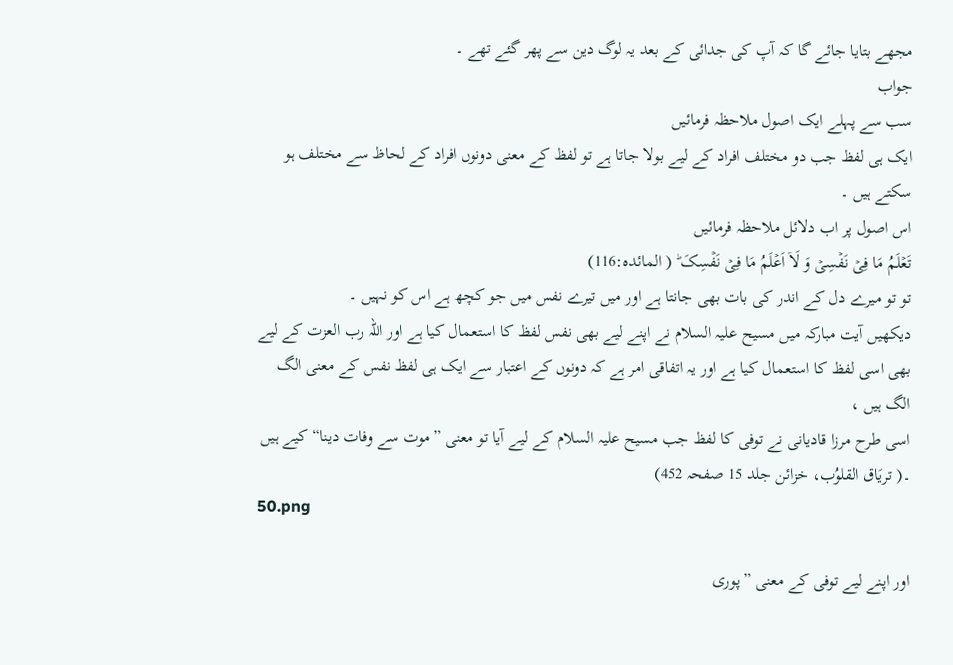مجھے بتایا جائے گا کہ آپ کی جدائی کے بعد یہ لوگ دین سے پھر گئے تھے ۔
جواب
سب سے پہلے ایک اصول ملاحظہ فرمائیں
ایک ہی لفظ جب دو مختلف افراد کے لیے بولا جاتا ہے تو لفظ کے معنی دونوں افراد کے لحاظ سے مختلف ہو سکتے ہیں ۔
اس اصول پر اب دلائل ملاحظہ فرمائیں
تَعۡلَمُ مَا فِیۡ نَفۡسِیۡ وَ لَاۤ اَعۡلَمُ مَا فِیۡ نَفۡسِکَ ؕ ( المائدہ:116)
تو تو میرے دل کے اندر کی بات بھی جانتا ہے اور میں تیرے نفس میں جو کچھ ہے اس کو نہیں ۔
دیکھیں آیت مبارکہ میں مسیح علیہ السلام نے اپنے لیے بھی نفس لفظ کا استعمال کیا ہے اور اللہ رب العزت کے لیے بھی اسی لفظ کا استعمال کیا ہے اور یہ اتفاقی امر ہے کہ دونوں کے اعتبار سے ایک ہی لفظ نفس کے معنی الگ الگ ہیں ،
اسی طرح مرزا قادیانی نے توفی کا لفظ جب مسیح علیہ السلام کے لیے آیا تو معنی ”موت سے وفات دینا“ کیے ہیں ۔( تریَاق القلوُب، خزائن جلد 15 صفحہ 452)
50.png

اور اپنے لیے توفی کے معنی ”پوری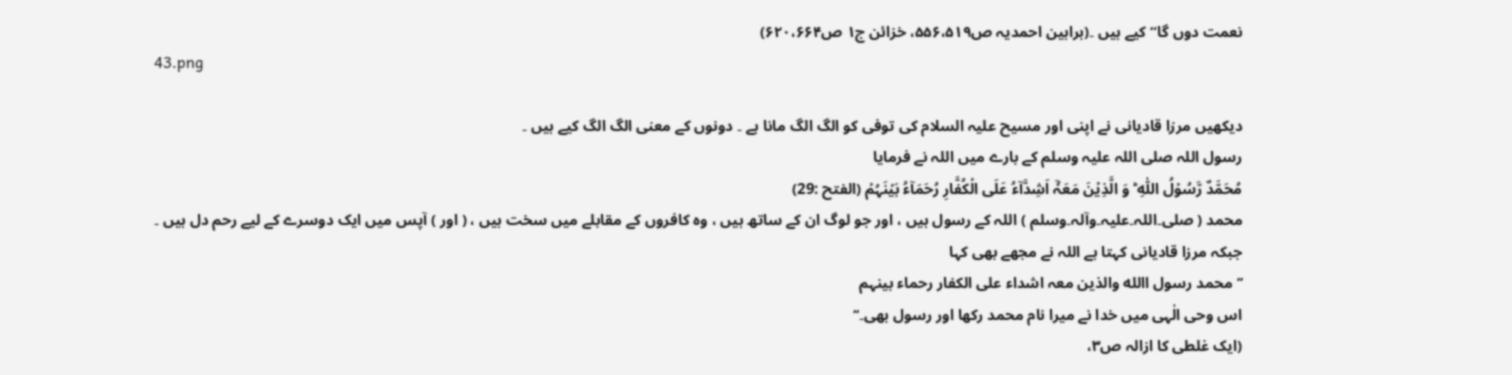نعمت دوں گا“ کیے ہیں ۔(براہین احمدیہ ص۵۵۶،۵۱۹، خزائن ج۱ ص۶۲۰،۶۶۴)
43.png

دیکھیں مرزا قادیانی نے اپنی اور مسیح علیہ السلام کی توفی کو الگ الگ مانا ہے ۔ دونوں کے معنی الگ الگ کیے ہیں ۔
رسول اللہ صلی اللہ علیہ وسلم کے بارے میں اللہ نے فرمایا
مُحَمَّدٌ رَّسُوۡلُ اللّٰہِ ؕ وَ الَّذِیۡنَ مَعَہٗۤ اَشِدَّآءُ عَلَی الۡکُفَّارِ رُحَمَآءُ بَیۡنَہُمۡ (الفتح :29)
محمد ( صلی۔اللہ۔علیہ۔وآلہ۔وسلم ) اللہ کے رسول ہیں ، اور جو لوگ ان کے ساتھ ہیں ، وہ کافروں کے مقابلے میں سخت ہیں ، ( اور ) آپس میں ایک دوسرے کے لیے رحم دل ہیں ۔
جبکہ مرزا قادیانی کہتا ہے اللہ نے مجھے بھی کہا
’’محمد رسول االله والذین معہ اشداء علی الکفار رحماء بینہم
اس وحی الٰہی میں خدا نے میرا نام محمد رکھا اور رسول بھی۔‘‘
(ایک غلطی کا ازالہ ص۳،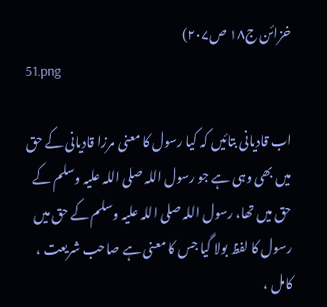خزائن ج۱۸ ص۲۰۷)
51.png

اب قادیانی بتائیں کہ کیا رسول کا معنی مرزا قادیانی کے حق میں بھی وہی ہے جو رسول اللہ صلی اللہ علیہ وسلم کے حق میں تھا، رسول اللہ صلی اللہ علیہ وسلم کے حق میں رسول کا لفظ بولا گیا جس کا معنی ہے صاحب شریعت ، کامل ،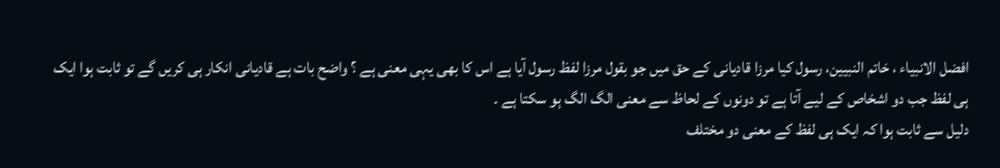افضل الانبیاء ، خاتم النبیین، رسول کیا مرزا قادیانی کے حق میں جو بقول مرزا لفظ رسول آیا ہے اس کا بھی یہی معنی ہے ؟ واضح بات ہے قادیانی انکار ہی کریں گے تو ثابت ہوا ایک ہی لفظ جب دو اشخاص کے لیے آتا ہے تو دونوں کے لحاظ سے معنی الگ الگ ہو سکتا ہے ۔
دلیل سے ثابت ہوا کہ ایک ہی لفظ کے معنی دو مختلف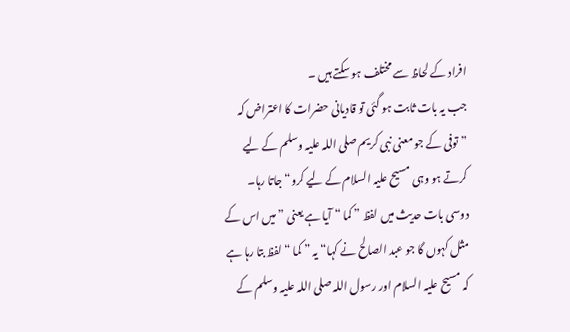افراد کے لحاظ سے مختلف ہو سکتے ہیں ۔
جب یہ بات ثابت ہو گئی تو قادیانی حضرات کا اعتراض کہ ”توفی کے جو معنی نبی کریم صلی اللہ علیہ وسلم کے لیے کرتے ہو وہی مسیح علیہ السلام کے لیے کرو“ جاتا رہا۔
دوسی بات حدیث میں لفظ ” کما “ آیا ہے یعنی ”میں اس کے مثل کہوں گا جو عبد الصالح نے کہا“ یہ ” کما “ لفظ بتا رہا ہے کہ مسیح علیہ السلام اور رسول اللہ صلی اللہ علیہ وسلم کے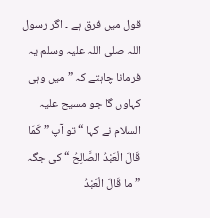قول میں فرق ہے ۔ اگر رسول اللہ صلی اللہ علیہ وسلم یہ فرمانا چاہتے کہ ”میں وہی کہاوں گا جو مسیح علیہ السلام نے کہا “ تو آپ ” كَمَا قَالَ الْعَبْدُ الصَّالِحُ “ کی جگہ ” ما قَالَ الْعَبْدُ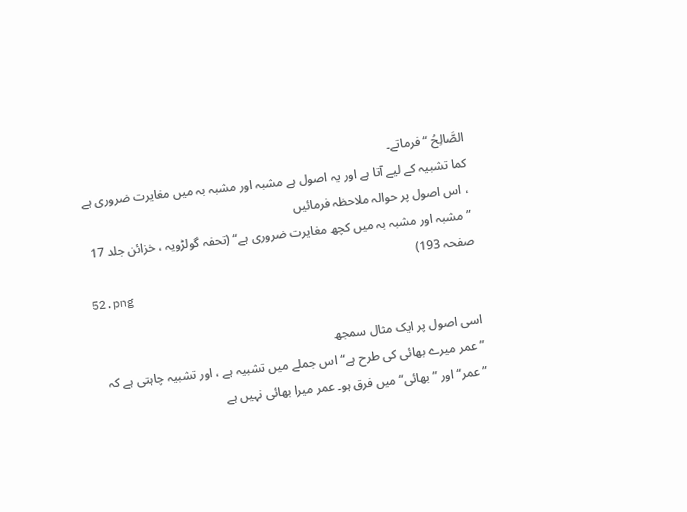الصَّالِحُ “ فرماتے۔
کما تشبیہ کے لیے آتا ہے اور یہ اصول ہے مشبہ اور مشبہ بہ میں مغایرت ضروری ہے ، اس اصول پر حوالہ ملاحظہ فرمائیں
”مشبہ اور مشبہ بہ میں کچھ مغایرت ضروری ہے“ (تحفہ گولڑویہ ، خزائن جلد 17 صفحہ 193)
52.png

اسی اصول پر ایک مثال سمجھ
”عمر میرے بھائی کی طرح ہے“ اس جملے میں تشبیہ ہے ، اور تشبیہ چاہتی ہے کہ ”عمر“ اور ”بھائی“ میں فرق ہو۔ عمر میرا بھائی نہیں ہے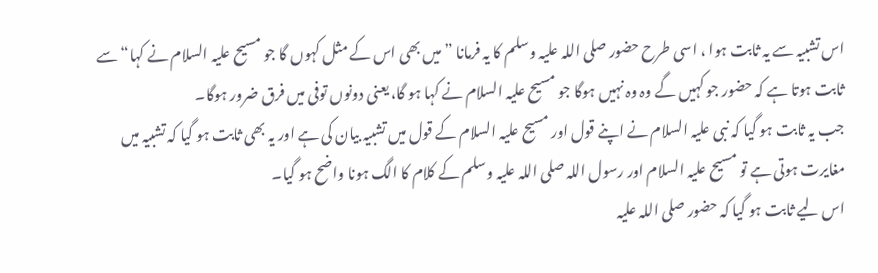اس تشبیہ سے یہ ثابت ہوا ، اسی طرح حضور صلی اللہ علیہ وسلم کا یہ فرمانا ”میں بھی اس کے مثل کہوں گا جو مسیح علیہ السلام نے کہا“ سے ثابت ہوتا ہے کہ حضور جو کہیں گے وہ وہ نہیں ہوگا جو مسیح علیہ السلام نے کہا ہو گا، یعنی دونوں توفی میں فرق ضرور ہوگا۔
جب یہ ثابت ہو گیا کہ نبی علیہ السلام نے اپنے قول اور مسیح علیہ السلام کے قول میں تشبیہ بیان کی ہے اور یہ بھی ثابت ہو گیا کہ تشبیہ میں مغایرت ہوتی ہے تو مسیح علیہ السلام اور رسول اللہ صلی اللہ علیہ وسلم کے کلام کا الگ ہونا واضح ہو گیا۔
اس لیے ثابت ہو گیا کہ حضور صلی اللہ علیہ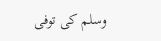وسلم کی توفی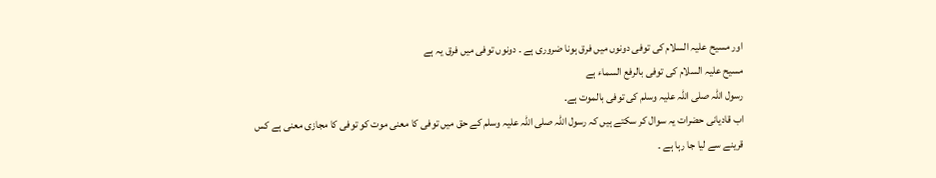اور مسیح علیہ السلام کی توفی دونوں میں فرق ہونا ضروری ہے ۔ دونوں توفی میں فرق یہ ہے
مسیح علیہ السلام کی توفی بالرفع السماء ہے
رسول اللہ صلی اللہ علیہ وسلم کی توفی بالموت ہے۔
اب قادیانی حضرات یہ سوال کر سکتے ہیں کہ رسول اللہ صلی اللہ علیہ وسلم کے حق میں توفی کا معنی موت کو توفی کا مجازی معنی ہے کس قرینے سے لیا جا رہا ہے ۔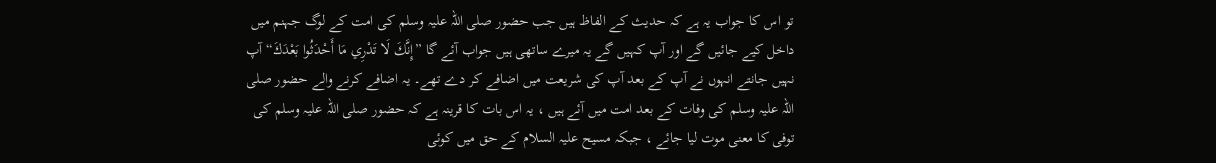تو اس کا جواب یہ ہے کہ حدیث کے الفاظ ہیں جب حضور صلی اللہ علیہ وسلم کی امت کے لوگ جہنم میں داخل کیے جائیں گے اور آپ کہیں گے یہ میرے ساتھی ہیں جواب آئے گا ”إِنَّكَ لَا تَدْرِي مَا أَحْدَثُوا بَعْدَكَ“ آپ نہیں جانتے انہوں نے آپ کے بعد آپ کی شریعت میں اضافے کر دے تھے۔ یہ اضافے کرنے والے حضور صلی اللہ علیہ وسلم کی وفات کے بعد امت میں آئے ہیں ، یہ اس بات کا قرینہ ہے کہ حضور صلی اللہ علیہ وسلم کی توفی کا معنی موت لیا جائے ، جبکہ مسیح علیہ السلام کے حق میں کوئی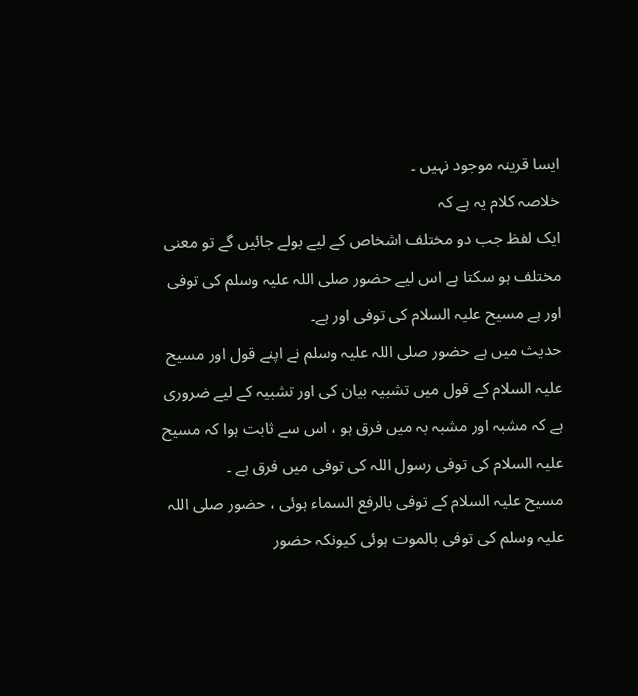ایسا قرینہ موجود نہیں ۔
خلاصہ کلام یہ ہے کہ
ایک لفظ جب دو مختلف اشخاص کے لیے بولے جائیں گے تو معنی مختلف ہو سکتا ہے اس لیے حضور صلی اللہ علیہ وسلم کی توفی اور ہے مسیح علیہ السلام کی توفی اور ہے۔
حدیث میں ہے حضور صلی اللہ علیہ وسلم نے اپنے قول اور مسیح علیہ السلام کے قول میں تشبیہ بیان کی اور تشبیہ کے لیے ضروری ہے کہ مشبہ اور مشبہ بہ میں فرق ہو ، اس سے ثابت ہوا کہ مسیح علیہ السلام کی توفی رسول اللہ کی توفی میں فرق ہے ۔
مسیح علیہ السلام کے توفی بالرفع السماء ہوئی ، حضور صلی اللہ علیہ وسلم کی توفی بالموت ہوئی کیونکہ حضور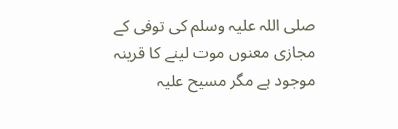صلی اللہ علیہ وسلم کی توفی کے مجازی معنوں موت لینے کا قرینہ موجود ہے مگر مسیح علیہ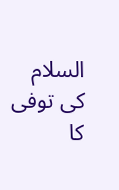السلام کی توفی کا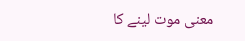معنی موت لینے کا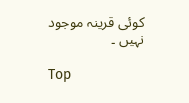کوئی قرینہ موجود نہیں ۔

Top